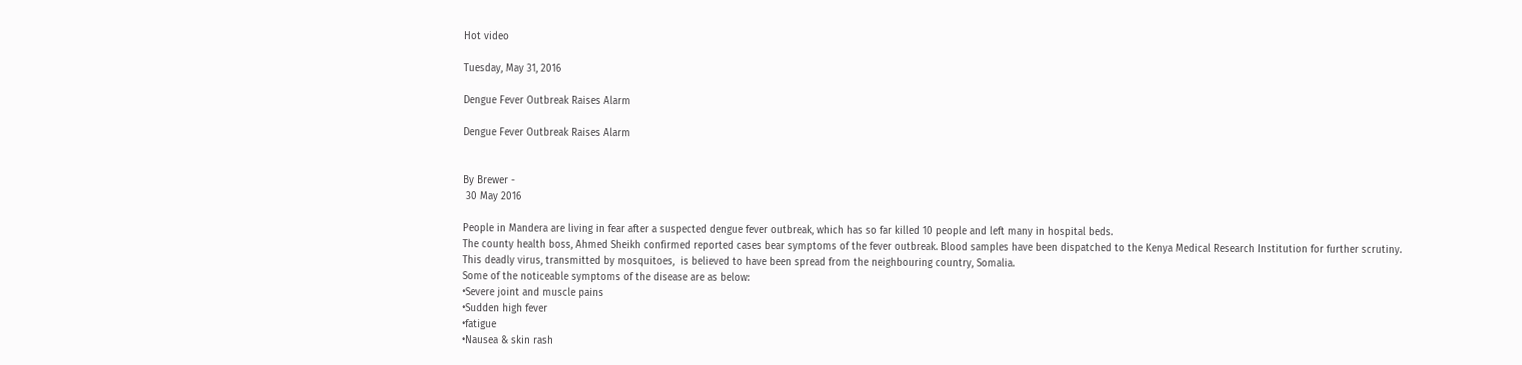Hot video

Tuesday, May 31, 2016

Dengue Fever Outbreak Raises Alarm

Dengue Fever Outbreak Raises Alarm


By Brewer -
 30 May 2016

People in Mandera are living in fear after a suspected dengue fever outbreak, which has so far killed 10 people and left many in hospital beds.
The county health boss, Ahmed Sheikh confirmed reported cases bear symptoms of the fever outbreak. Blood samples have been dispatched to the Kenya Medical Research Institution for further scrutiny.
This deadly virus, transmitted by mosquitoes,  is believed to have been spread from the neighbouring country, Somalia.
Some of the noticeable symptoms of the disease are as below:
•Severe joint and muscle pains
•Sudden high fever
•fatigue
•Nausea & skin rash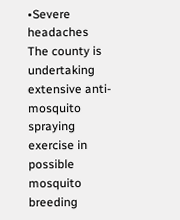•Severe headaches
The county is undertaking extensive anti-mosquito spraying exercise in possible mosquito breeding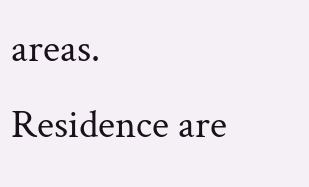areas. Residence are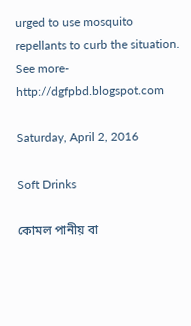urged to use mosquito repellants to curb the situation. See more- http://dgfpbd.blogspot.com

Saturday, April 2, 2016

Soft Drinks

কোমল পানীয় বা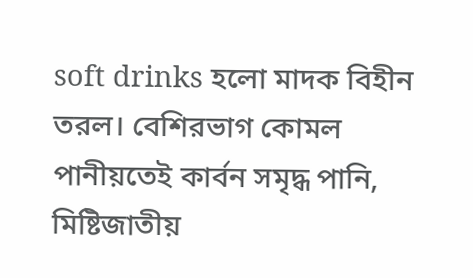soft drinks হলো মাদক বিহীন তরল। বেশিরভাগ কোমল পানীয়তেই কার্বন সমৃদ্ধ পানি, মিষ্টিজাতীয়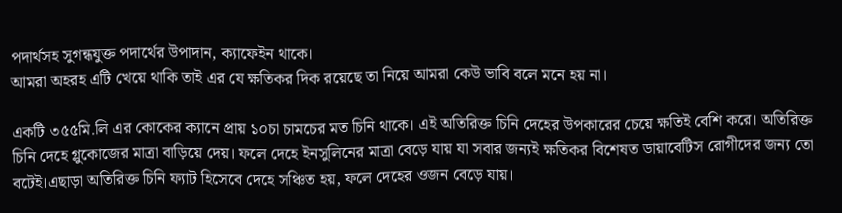পদার্থসহ সুগন্ধযুক্ত পদার্থের উপাদান, ক্যাফেইন থাকে।
আমরা অহরহ এটি খেয়ে থাকি তাই এর যে ক্ষতিকর দিক রয়েছে তা নিয়ে আমরা কেউ ভাবি বলে মনে হয় না।

একটি ৩৫৫মি.লি এর কোকের ক্যানে প্রায় ১০চা চামচের মত চিনি থাকে। এই অতিরিক্ত চিনি দেহের উপকারের চেয়ে ক্ষতিই বেশি করে। অতিরিক্ত চিনি দেহে গ্লুকোজের মাত্রা বাড়িয়ে দেয়। ফলে দেহে ইনসুলিনের মাত্রা বেড়ে যায় যা সবার জন্যই ক্ষতিকর বিশেষত ডায়াবেটিস রোগীদের জন্য তো বটেই।এছাড়া অতিরিক্ত চিনি ফ্যাট হিসেবে দেহে সঞ্চিত হয়, ফলে দেহের ওজন বেড়ে যায়।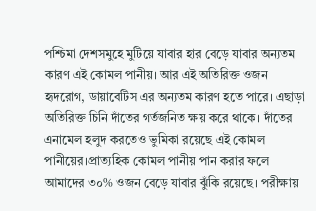পশ্চিমা দেশসমুহে মুটিয়ে যাবার হার বেড়ে যাবার অন্যতম কারণ এই কোমল পানীয়। আর এই অতিরিক্ত ওজন হৃদরোগ, ডায়াবেটিস এর অন্যতম কারণ হতে পারে। এছাড়া অতিরিক্ত চিনি দাঁতের গর্তজনিত ক্ষয় করে থাকে। দাঁতের এনামেল হলুদ করতেও ভুমিকা রয়েছে এই কোমল পানীয়ের।প্রাত্যহিক কোমল পানীয় পান করার ফলে আমাদের ৩০% ওজন বেড়ে যাবার ঝুঁকি রয়েছে। পরীক্ষায়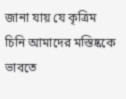জানা যায় যে কৃত্রিম চিনি আমাদের মস্তিষ্ককে ভাবতে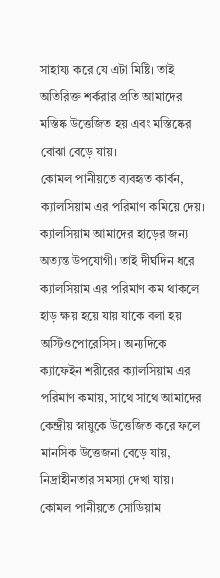সাহায্য করে যে এটা মিষ্টি। তাই অতিরিক্ত শর্করার প্রতি আমাদের মস্তিষ্ক উত্তেজিত হয় এবং মস্তিষ্কের বোঝা বেড়ে যায়।
কোমল পানীয়তে ব্যবহৃত কার্বন, ক্যালসিয়াম এর পরিমাণ কমিয়ে দেয়। ক্যালসিয়াম আমাদের হাড়ের জন্য অত্যন্ত উপযোগী। তাই দীর্ঘদিন ধরে ক্যালসিয়াম এর পরিমাণ কম থাকলে হাড় ক্ষয় হয়ে যায় যাকে বলা হয় অস্টিওপোরেসিস। অন্যদিকে ক্যাফেইন শরীরের ক্যালসিয়াম এর পরিমাণ কমায়, সাথে সাথে আমাদের কেন্দ্রীয় স্নায়ুকে উত্তেজিত করে ফলে মানসিক উত্তেজনা বেড়ে যায়, নিদ্রাহীনতার সমস্যা দেখা যায়।
কোমল পানীয়তে সোডিয়াম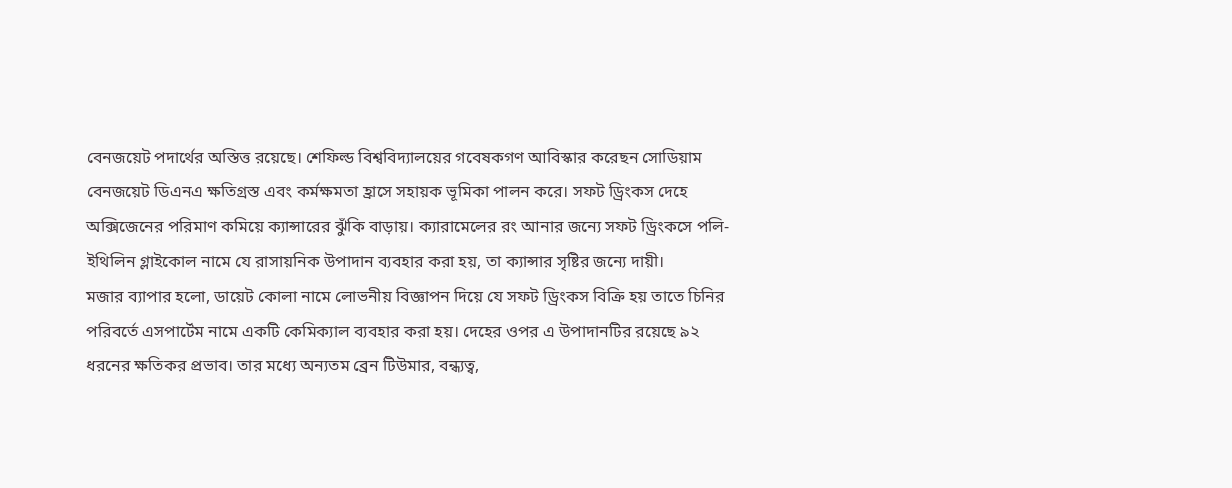বেনজয়েট পদার্থের অস্তিত্ত রয়েছে। শেফিল্ড বিশ্ববিদ্যালয়ের গবেষকগণ আবিস্কার করেছন সোডিয়াম বেনজয়েট ডিএনএ ক্ষতিগ্রস্ত এবং কর্মক্ষমতা হ্রাসে সহায়ক ভূমিকা পালন করে। সফট ড্রিংকস দেহে অক্সিজেনের পরিমাণ কমিয়ে ক্যান্সারের ঝুঁকি বাড়ায়। ক্যারামেলের রং আনার জন্যে সফট ড্রিংকসে পলি-ইথিলিন গ্লাইকোল নামে যে রাসায়নিক উপাদান ব্যবহার করা হয়, তা ক্যান্সার সৃষ্টির জন্যে দায়ী।
মজার ব্যাপার হলো, ডায়েট কোলা নামে লোভনীয় বিজ্ঞাপন দিয়ে যে সফট ড্রিংকস বিক্রি হয় তাতে চিনির পরিবর্তে এসপার্টেম নামে একটি কেমিক্যাল ব্যবহার করা হয়। দেহের ওপর এ উপাদানটির রয়েছে ৯২ ধরনের ক্ষতিকর প্রভাব। তার মধ্যে অন্যতম ব্রেন টিউমার, বন্ধ্যত্ব,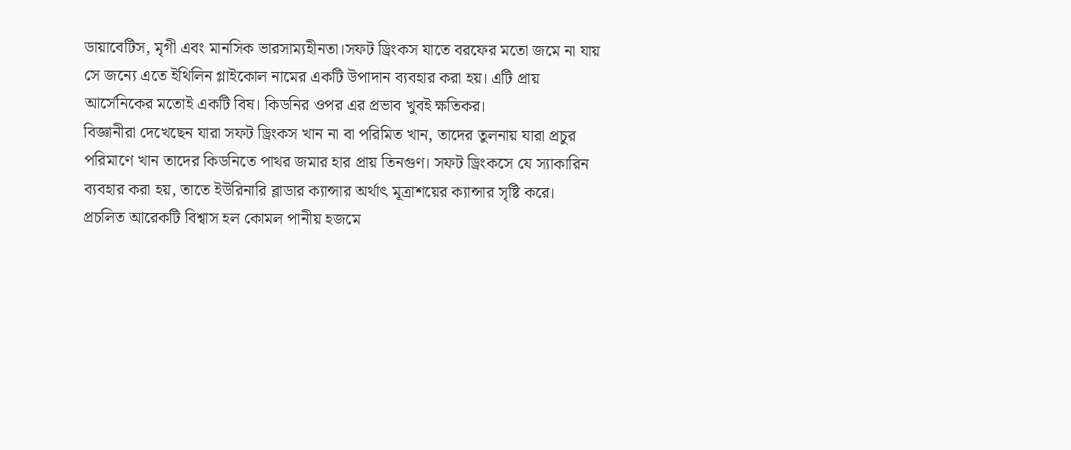ডায়াবেটিস, মৃগী এবং মানসিক ভারসাম্যহীনতা।সফট ড্রিংকস যাতে বরফের মতো জমে না যায় সে জন্যে এতে ইথিলিন গ্লাইকোল নামের একটি উপাদান ব্যবহার করা হয়। এটি প্রায় আর্সেনিকের মতোই একটি বিষ। কিডনির ওপর এর প্রভাব খুবই ক্ষতিকর।
বিজ্ঞানীরা দেখেছেন যারা সফট ড্রিংকস খান না বা পরিমিত খান, তাদের তুলনায় যারা প্রচুর পরিমাণে খান তাদের কিডনিতে পাথর জমার হার প্রায় তিনগুণ। সফট ড্রিংকসে যে স্যাকারিন ব্যবহার করা হয়, তাতে ইউরিনারি ব্লাডার ক্যান্সার অর্থাৎ মূত্রাশয়ের ক্যান্সার সৃষ্টি করে।
প্রচলিত আরেকটি বিশ্বাস হল কোমল পানীয় হজমে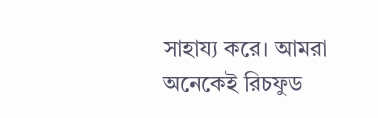সাহায্য করে। আমরা অনেকেই রিচফুড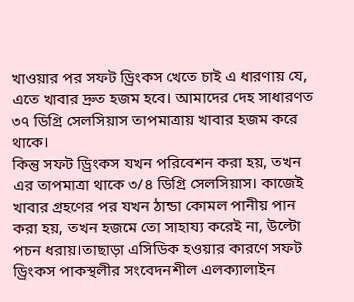খাওয়ার পর সফট ড্রিংকস খেতে চাই এ ধারণায় যে, এতে খাবার দ্রুত হজম হবে। আমাদের দেহ সাধারণত ৩৭ ডিগ্রি সেলসিয়াস তাপমাত্রায় খাবার হজম করে থাকে।
কিন্তু সফট ড্রিংকস যখন পরিবেশন করা হয়, তখন এর তাপমাত্রা থাকে ৩/৪ ডিগ্রি সেলসিয়াস। কাজেই খাবার গ্রহণের পর যখন ঠান্ডা কোমল পানীয় পান করা হয়, তখন হজমে তো সাহায্য করেই না, উল্টো পচন ধরায়।তাছাড়া এসিডিক হওয়ার কারণে সফট ড্রিংকস পাকস্থলীর সংবেদনশীল এলক্যালাইন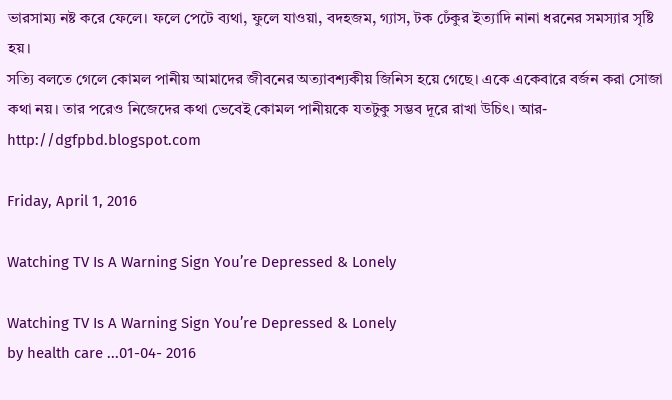ভারসাম্য নষ্ট করে ফেলে। ফলে পেটে ব্যথা, ফুলে যাওয়া, বদহজম, গ্যাস, টক ঢেঁকুর ইত্যাদি নানা ধরনের সমস্যার সৃষ্টি হয়।
সত্যি বলতে গেলে কোমল পানীয় আমাদের জীবনের অত্যাবশ্যকীয় জিনিস হয়ে গেছে। একে একেবারে বর্জন করা সোজা কথা নয়। তার পরেও নিজেদের কথা ভেবেই কোমল পানীয়কে যতটুকু সম্ভব দূরে রাখা উচিৎ। আর- http://dgfpbd.blogspot.com

Friday, April 1, 2016

Watching TV Is A Warning Sign You’re Depressed & Lonely

Watching TV Is A Warning Sign You’re Depressed & Lonely
by health care ...01-04- 2016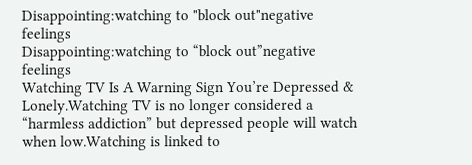Disappointing:watching to "block out"negative feelings
Disappointing:watching to “block out”negative feelings
Watching TV Is A Warning Sign You’re Depressed & Lonely.Watching TV is no longer considered a “harmless addiction” but depressed people will watch when low.Watching is linked to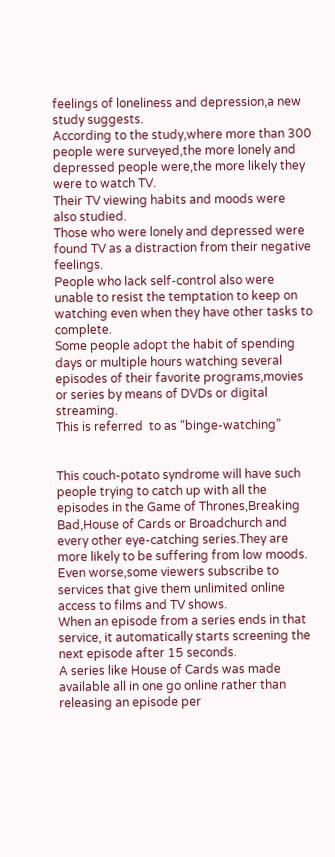feelings of loneliness and depression,a new study suggests.
According to the study,where more than 300 people were surveyed,the more lonely and depressed people were,the more likely they were to watch TV.
Their TV viewing habits and moods were  also studied.
Those who were lonely and depressed were found TV as a distraction from their negative feelings.
People who lack self-control also were unable to resist the temptation to keep on watching even when they have other tasks to complete.
Some people adopt the habit of spending days or multiple hours watching several episodes of their favorite programs,movies or series by means of DVDs or digital streaming.
This is referred  to as “binge-watching”


This couch-potato syndrome will have such people trying to catch up with all the episodes in the Game of Thrones,Breaking Bad,House of Cards or Broadchurch and every other eye-catching series.They are more likely to be suffering from low moods.
Even worse,some viewers subscribe to services that give them unlimited online access to films and TV shows.
When an episode from a series ends in that service, it automatically starts screening the next episode after 15 seconds.
A series like House of Cards was made available all in one go online rather than releasing an episode per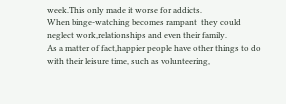week.This only made it worse for addicts.
When binge-watching becomes rampant  they could neglect work,relationships and even their family.
As a matter of fact,happier people have other things to do with their leisure time, such as volunteering,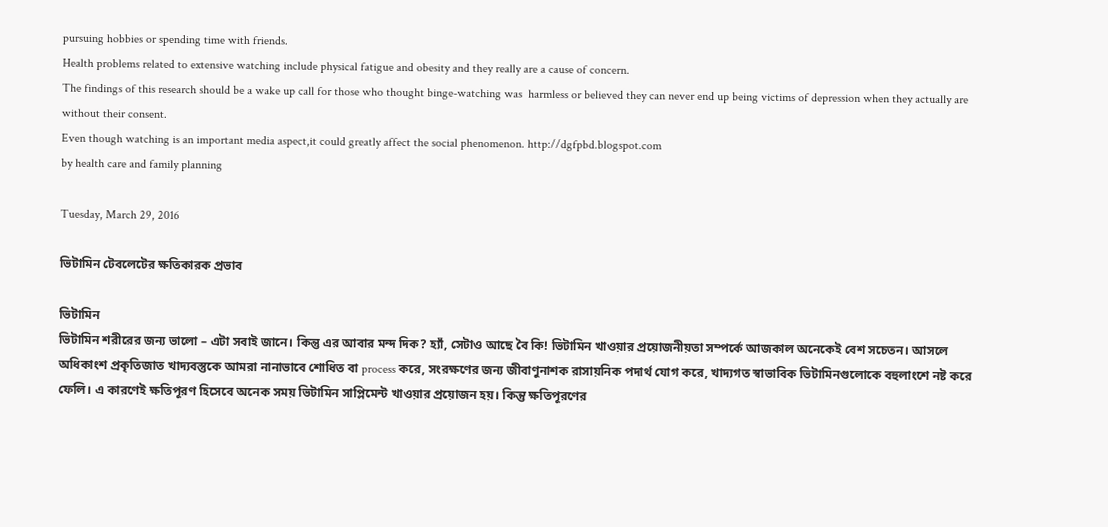pursuing hobbies or spending time with friends.
Health problems related to extensive watching include physical fatigue and obesity and they really are a cause of concern.
The findings of this research should be a wake up call for those who thought binge-watching was  harmless or believed they can never end up being victims of depression when they actually are without their consent.
Even though watching is an important media aspect,it could greatly affect the social phenomenon. http://dgfpbd.blogspot.com
by health care and family planning

Tuesday, March 29, 2016

ভিটামিন টেবলেটের ক্ষতিকারক প্রভাব

ভিটামিন
ভিটামিন শরীরের জন্য ভালো – এটা সবাই জানে। কিন্তু এর আবার মন্দ দিক? হ্যাঁ, সেটাও আছে বৈ কি! ভিটামিন খাওয়ার প্রয়োজনীয়তা সম্পর্কে আজকাল অনেকেই বেশ সচেতন। আসলে অধিকাংশ প্রকৃতিজাত খাদ্যবস্তুকে আমরা নানাভাবে শোধিত বা process করে, সংরক্ষণের জন্য জীবাণুনাশক রাসায়নিক পদার্থ যোগ করে, খাদ্যগত স্বাভাবিক ভিটামিনগুলোকে বহুলাংশে নষ্ট করে ফেলি। এ কারণেই ক্ষতিপূরণ হিসেবে অনেক সময় ভিটামিন সাপ্লিমেন্ট খাওয়ার প্রয়োজন হয়। কিন্তু ক্ষতিপূরণের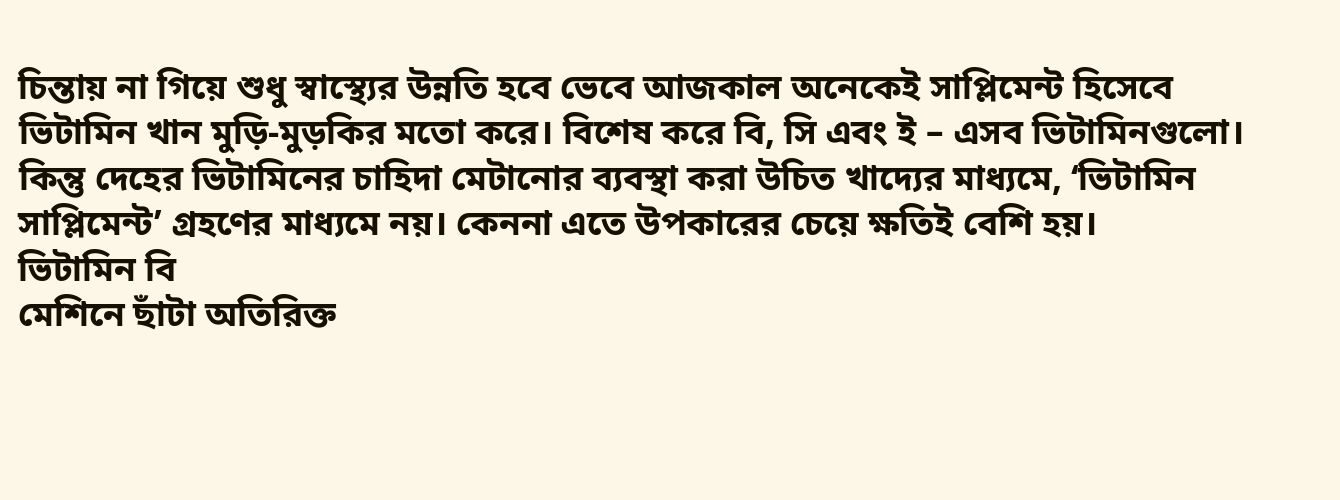চিন্তায় না গিয়ে শুধু স্বাস্থ্যের উন্নতি হবে ভেবে আজকাল অনেকেই সাপ্লিমেন্ট হিসেবে ভিটামিন খান মুড়ি-মুড়কির মতো করে। বিশেষ করে বি, সি এবং ই – এসব ভিটামিনগুলো। কিন্তু দেহের ভিটামিনের চাহিদা মেটানোর ব্যবস্থা করা উচিত খাদ্যের মাধ্যমে, ‘ভিটামিন সাপ্লিমেন্ট’ গ্রহণের মাধ্যমে নয়। কেননা এতে উপকারের চেয়ে ক্ষতিই বেশি হয়।
ভিটামিন বি
মেশিনে ছাঁটা অতিরিক্ত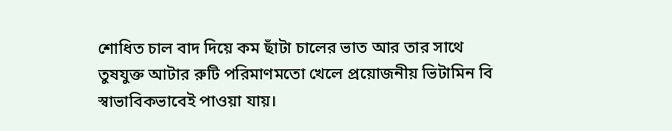শোধিত চাল বাদ দিয়ে কম ছাঁটা চালের ভাত আর তার সাথে তুষযুক্ত আটার রুটি পরিমাণমতো খেলে প্রয়োজনীয় ভিটামিন বি স্বাভাবিকভাবেই পাওয়া যায়।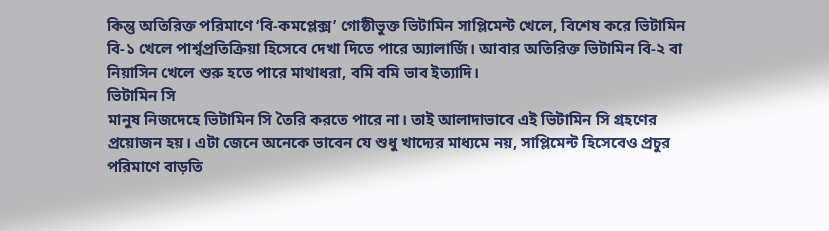কিন্তু অতিরিক্ত পরিমাণে ‘বি-কমপ্লেক্স’ গোষ্ঠীভুক্ত ভিটামিন সাপ্লিমেন্ট খেলে, বিশেষ করে ভিটামিন বি-১ খেলে পার্শ্বপ্রতিক্রিয়া হিসেবে দেখা দিতে পারে অ্যালার্জি। আবার অতিরিক্ত ভিটামিন বি-২ বা নিয়াসিন খেলে শুরু হতে পারে মাথাধরা, বমি বমি ভাব ইত্যাদি।
ভিটামিন সি
মানুষ নিজদেহে ভিটামিন সি তৈরি করতে পারে না। তাই আলাদাভাবে এই ভিটামিন সি গ্রহণের প্রয়োজন হয়। এটা জেনে অনেকে ভাবেন যে শুধু খাদ্যের মাধ্যমে নয়, সাপ্লিমেন্ট হিসেবেও প্রচুর পরিমাণে বাড়তি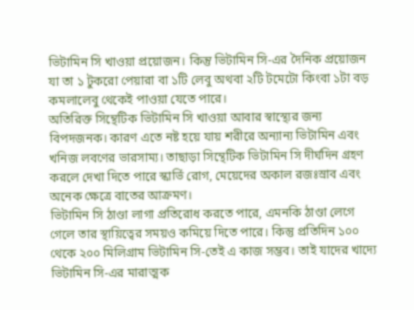ভিটামিন সি খাওয়া প্রয়োজন। কিন্তু ভিটামিন সি-এর দৈনিক প্রয়োজন যা তা ১ টুকরো পেয়ারা বা ১টি লেবু অথবা ২টি টমেটো কিংবা ১টা বড় কমলালেবু থেকেই পাওয়া যেতে পারে।
অতিরিক্ত সিন্থেটিক ভিটামিন সি খাওয়া আবার স্বাস্থ্যের জন্য বিপদজনক। কারণ এতে নষ্ট হয়ে যায় শরীরে অন্যান্য ভিটামিন এবং খনিজ লবণের ভারসাম্য। তাছাড়া সিন্থেটিক ভিটামিন সি দীর্ঘদিন গ্রহণ করলে দেখা দিতে পারে স্কার্ভি রোগ, মেয়েদের অকাল রজঃস্রাব এবং অনেক ক্ষেত্রে বাতের আক্রমণ।
ভিটামিন সি ঠাণ্ডা লাগা প্রতিরোধ করতে পারে, এমনকি ঠাণ্ডা লেগে গেলে তার স্থায়িত্বের সময়ও কমিয়ে দিতে পারে। কিন্তু প্রতিদিন ১০০ থেকে ২০০ মিলিগ্রাম ভিটামিন সি-তেই এ কাজ সম্ভব। তাই যাদের খাদ্যে ভিটামিন সি-এর মারাত্মক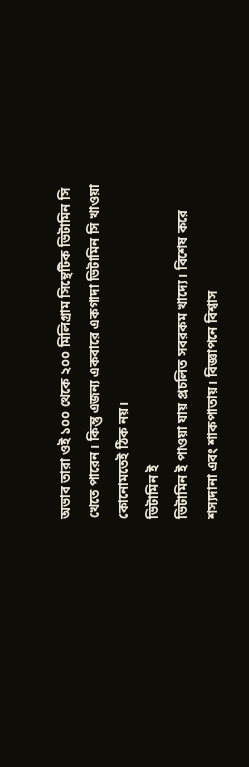অভাব তারা ওই ১০০ থেকে ২০০ মিলিগ্রাম সিন্থেটিক ভিটামিন সি খেতে পারেন। কিন্তু এজন্য একবারে একগাদা ভিটামিন সি খাওয়া কোনোমতেই ঠিক নয়।
ভিটামিন ই
ভিটামিন ই পাওয়া যায় প্রচলিত সবরকম খাদ্যে। বিশেষ করে শস্যদানা এবং শাকপাতায়। বিজ্ঞাপনে বিশ্বাস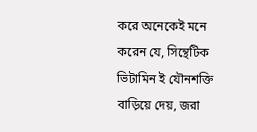করে অনেকেই মনে করেন যে, সিন্থেটিক ভিটামিন ই যৌনশক্তি বাড়িয়ে দেয়, জরা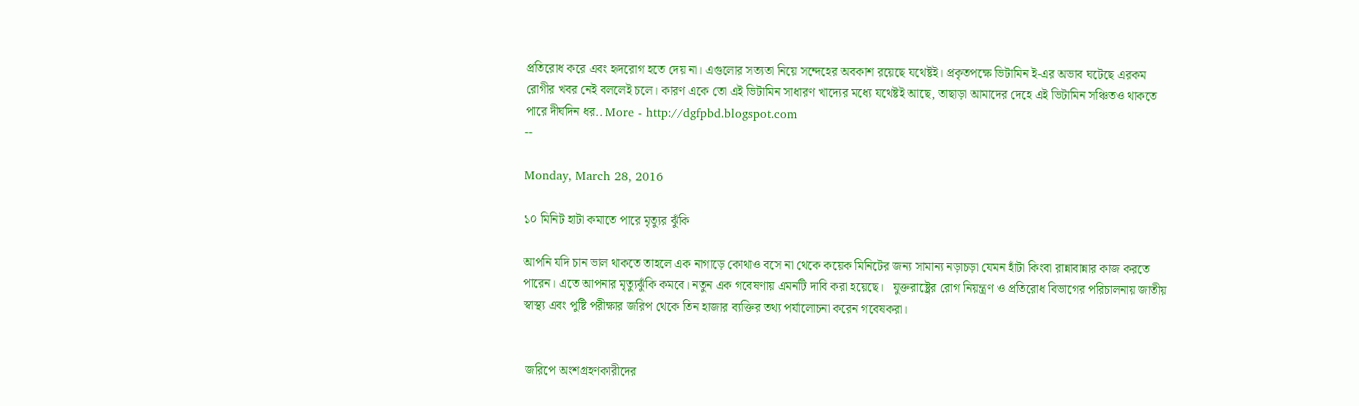প্রতিরোধ করে এবং হৃদরোগ হতে দেয় না। এগুলোর সত্যতা নিয়ে সন্দেহের অবকাশ রয়েছে যথেষ্টই। প্রকৃতপক্ষে ভিটামিন ই-এর অভাব ঘটেছে এরকম রোগীর খবর নেই বললেই চলে। কারণ একে তো এই ভিটামিন সাধারণ খাদ্যের মধ্যে যথেষ্টই আছে, তাছাড়া আমাদের দেহে এই ভিটামিন সঞ্চিতও থাকতে পারে দীর্ঘদিন ধর.. More - http://dgfpbd.blogspot.com
--

Monday, March 28, 2016

১০ মিনিট হাটা কমাতে পারে মৃত্যুর ঝুঁকি

আপনি যদি চান ভাল থাকতে তাহলে এক নাগাড়ে কোথাও বসে না থেকে কয়েক মিনিটের জন্য সামান্য নড়াচড়া যেমন হাঁটা কিংবা রান্নাবান্নার কাজ করতে পারেন। এতে আপনার মৃত্যুঝুঁকি কমবে। নতুন এক গবেষণায় এমনটি দাবি করা হয়েছে।   যুক্তরাষ্ট্রের রোগ নিয়ন্ত্রণ ও প্রতিরোধ বিভাগের পরিচালনায় জাতীয় স্বাস্থ্য এবং পুষ্টি পরীক্ষার জরিপ থেকে তিন হাজার ব্যক্তির তথ্য পর্যালোচনা করেন গবেষকরা।


 জরিপে অংশগ্রহণকারীদের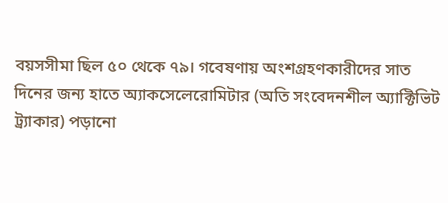বয়সসীমা ছিল ৫০ থেকে ৭৯। গবেষণায় অংশগ্রহণকারীদের সাত দিনের জন্য হাতে অ্যাকসেলেরোমিটার (অতি সংবেদনশীল অ্যাক্টিভিট ট্র্যাকার) পড়ানো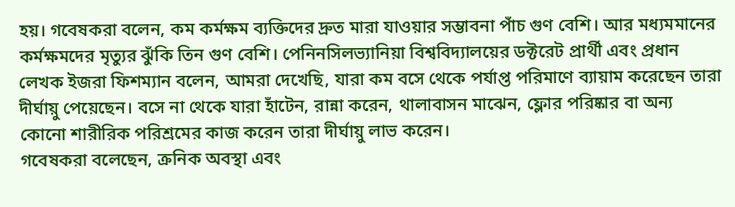হয়। গবেষকরা বলেন, কম কর্মক্ষম ব্যক্তিদের দ্রুত মারা যাওয়ার সম্ভাবনা পাঁচ গুণ বেশি। আর মধ্যমমানের কর্মক্ষমদের মৃত্যুর ঝুঁকি তিন গুণ বেশি। পেনিনসিলভ্যানিয়া বিশ্ববিদ্যালয়ের ডক্টরেট প্রার্থী এবং প্রধান লেখক ইজরা ফিশম্যান বলেন, আমরা দেখেছি, যারা কম বসে থেকে পর্যাপ্ত পরিমাণে ব্যায়াম করেছেন তারা দীর্ঘায়ু পেয়েছেন। বসে না থেকে যারা হাঁটেন, রান্না করেন, থালাবাসন মাঝেন, ফ্লোর পরিষ্কার বা অন্য কোনো শারীরিক পরিশ্রমের কাজ করেন তারা দীর্ঘায়ু লাভ করেন।
গবেষকরা বলেছেন, ক্রনিক অবস্থা এবং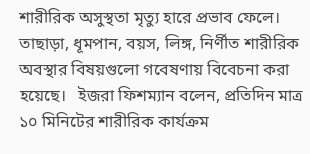শারীরিক অসুস্থতা মৃত্যু হারে প্রভাব ফেলে। তাছাড়া, ধূমপান, বয়স, লিঙ্গ, নির্ণীত শারীরিক অবস্থার বিষয়গুলো গবেষণায় বিবেচনা করা হয়েছে।   ইজরা ফিশম্যান বলেন, প্রতিদিন মাত্র ১০ মিনিটের শারীরিক কার্যক্রম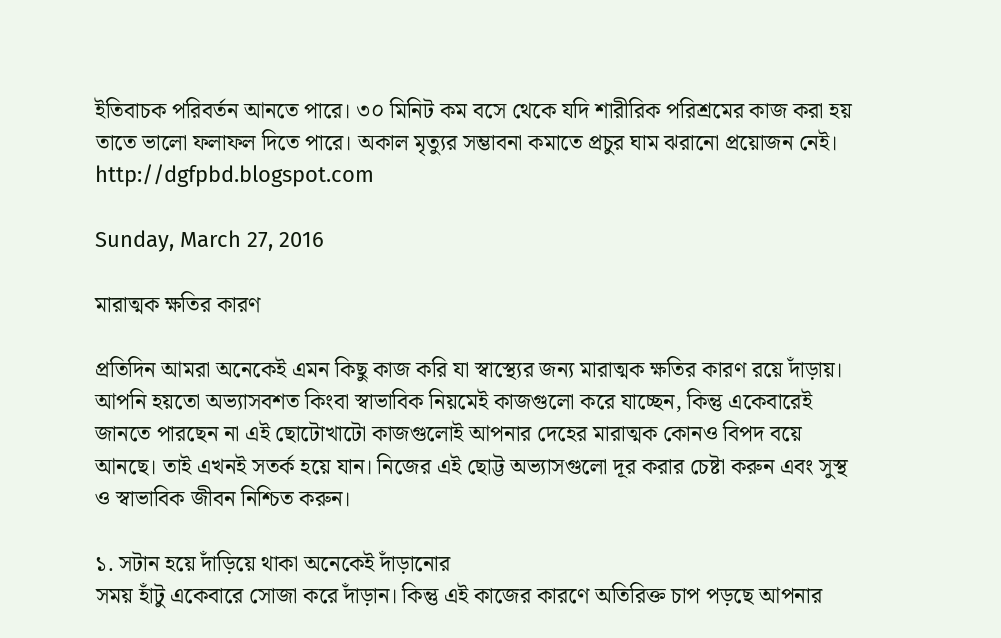ইতিবাচক পরিবর্তন আনতে পারে। ৩০ মিনিট কম বসে থেকে যদি শারীরিক পরিশ্রমের কাজ করা হয় তাতে ভালো ফলাফল দিতে পারে। অকাল মৃত্যুর সম্ভাবনা কমাতে প্রচুর ঘাম ঝরানো প্রয়োজন নেই।
http://dgfpbd.blogspot.com

Sunday, March 27, 2016

মারাত্মক ক্ষতির কারণ

প্রতিদিন আমরা অনেকেই এমন কিছু কাজ করি যা স্বাস্থ্যের জন্য মারাত্মক ক্ষতির কারণ রয়ে দাঁড়ায়। আপনি হয়তো অভ্যাসবশত কিংবা স্বাভাবিক নিয়মেই কাজগুলো করে যাচ্ছেন, কিন্তু একেবারেই জানতে পারছেন না এই ছোটোখাটো কাজগুলোই আপনার দেহের মারাত্মক কোনও বিপদ বয়ে আনছে। তাই এখনই সতর্ক হয়ে যান। নিজের এই ছোট্ট অভ্যাসগুলো দূর করার চেষ্টা করুন এবং সুস্থ ও স্বাভাবিক জীবন নিশ্চিত করুন।

১. সটান হয়ে দাঁড়িয়ে থাকা অনেকেই দাঁড়ানোর
সময় হাঁটু একেবারে সোজা করে দাঁড়ান। কিন্তু এই কাজের কারণে অতিরিক্ত চাপ পড়ছে আপনার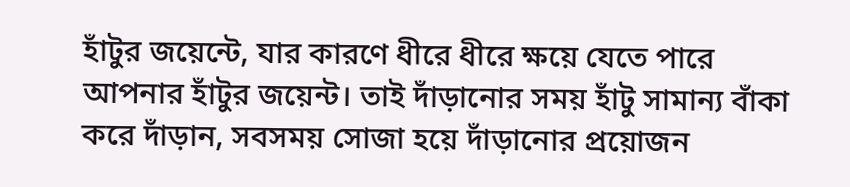হাঁটুর জয়েন্টে, যার কারণে ধীরে ধীরে ক্ষয়ে যেতে পারে আপনার হাঁটুর জয়েন্ট। তাই দাঁড়ানোর সময় হাঁটু সামান্য বাঁকা করে দাঁড়ান, সবসময় সোজা হয়ে দাঁড়ানোর প্রয়োজন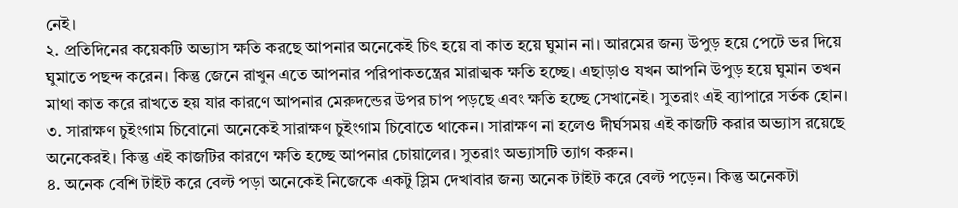নেই।
২. প্রতিদিনের কয়েকটি অভ্যাস ক্ষতি করছে আপনার অনেকেই চিৎ হয়ে বা কাত হয়ে ঘুমান না। আরমের জন্য উপুড় হয়ে পেটে ভর দিয়ে ঘুমাতে পছন্দ করেন। কিন্তু জেনে রাখুন এতে আপনার পরিপাকতন্ত্রের মারাত্মক ক্ষতি হচ্ছে। এছাড়াও যখন আপনি উপুড় হয়ে ঘুমান তখন মাথা কাত করে রাখতে হয় যার কারণে আপনার মেরুদন্ডের উপর চাপ পড়ছে এবং ক্ষতি হচ্ছে সেখানেই। সুতরাং এই ব্যাপারে সর্তক হোন।
৩. সারাক্ষণ চুইংগাম চিবোনো অনেকেই সারাক্ষণ চুইংগাম চিবোতে থাকেন। সারাক্ষণ না হলেও দীর্ঘসময় এই কাজটি করার অভ্যাস রয়েছে অনেকেরই। কিন্তু এই কাজটির কারণে ক্ষতি হচ্ছে আপনার চোয়ালের। সুতরাং অভ্যাসটি ত্যাগ করুন।
৪. অনেক বেশি টাইট করে বেল্ট পড়া অনেকেই নিজেকে একটু স্লিম দেখাবার জন্য অনেক টাইট করে বেল্ট পড়েন। কিন্তু অনেকটা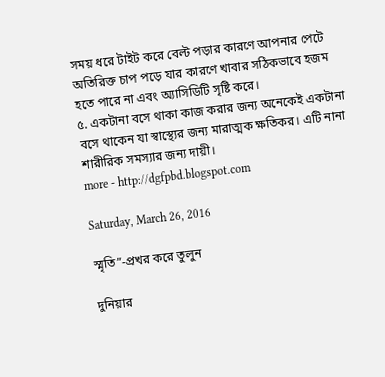সময় ধরে টাইট করে বেল্ট পড়ার কারণে আপনার পেটে অতিরিক্ত চাপ পড়ে যার কারণে খাবার সঠিকভাবে হজম হতে পারে না এবং অ্যাসিডিটি সৃষ্টি করে।
৫. একটানা বসে থাকা কাজ করার জন্য অনেকেই একটানা বসে থাকেন যা স্বাস্থ্যের জন্য মারাত্মক ক্ষতিকর। এটি নানা শারীরিক সমস্যার জন্য দায়ী।
more - http://dgfpbd.blogspot.com

Saturday, March 26, 2016

স্মৃতি”-প্রখর করে তুলুন

দুনিয়ার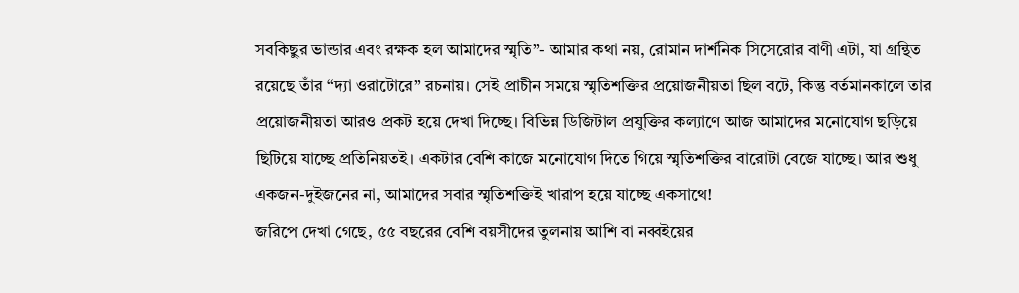সবকিছুর ভান্ডার এবং রক্ষক হল আমাদের স্মৃতি”- আমার কথা নয়, রোমান দার্শনিক সিসেরোর বাণী এটা, যা গ্রন্থিত রয়েছে তাঁর “দ্যা ওরাটোরে” রচনায়। সেই প্রাচীন সময়ে স্মৃতিশক্তির প্রয়োজনীয়তা ছিল বটে, কিন্তু বর্তমানকালে তার প্রয়োজনীয়তা আরও প্রকট হয়ে দেখা দিচ্ছে। বিভিন্ন ডিজিটাল প্রযুক্তির কল্যাণে আজ আমাদের মনোযোগ ছড়িয়ে ছিটিয়ে যাচ্ছে প্রতিনিয়তই। একটার বেশি কাজে মনোযোগ দিতে গিয়ে স্মৃতিশক্তির বারোটা বেজে যাচ্ছে। আর শুধু একজন-দুইজনের না, আমাদের সবার স্মৃতিশক্তিই খারাপ হয়ে যাচ্ছে একসাথে!
জরিপে দেখা গেছে, ৫৫ বছরের বেশি বয়সীদের তুলনায় আশি বা নব্বইয়ের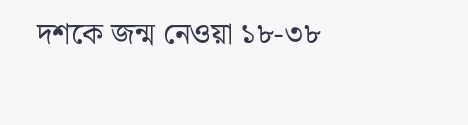দশকে জন্ম নেওয়া ১৮-৩৮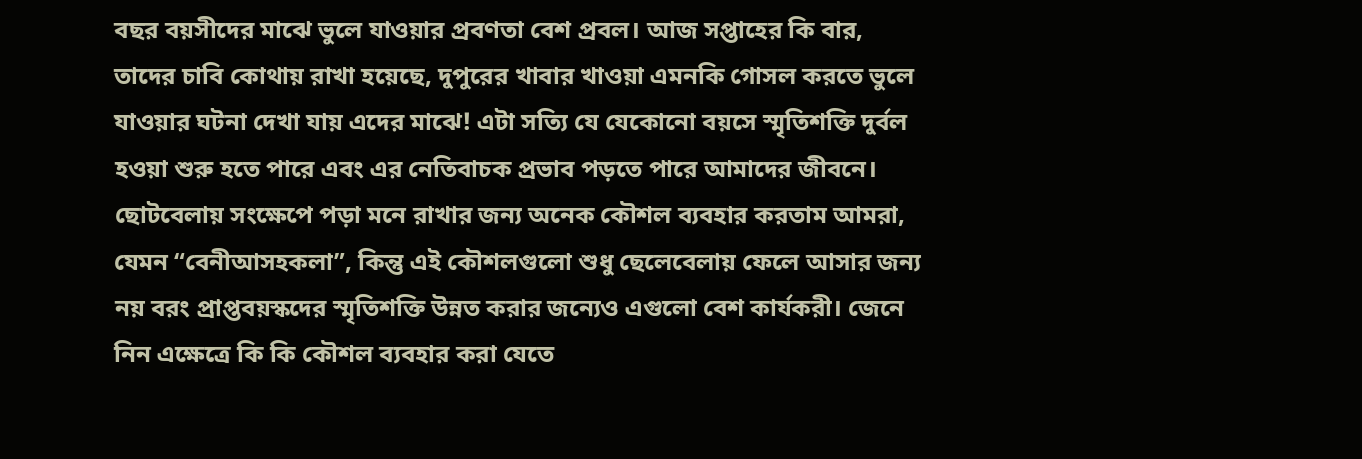বছর বয়সীদের মাঝে ভুলে যাওয়ার প্রবণতা বেশ প্রবল। আজ সপ্তাহের কি বার, তাদের চাবি কোথায় রাখা হয়েছে, দুপুরের খাবার খাওয়া এমনকি গোসল করতে ভুলে যাওয়ার ঘটনা দেখা যায় এদের মাঝে! এটা সত্যি যে যেকোনো বয়সে স্মৃতিশক্তি দুর্বল হওয়া শুরু হতে পারে এবং এর নেতিবাচক প্রভাব পড়তে পারে আমাদের জীবনে। ছোটবেলায় সংক্ষেপে পড়া মনে রাখার জন্য অনেক কৌশল ব্যবহার করতাম আমরা, যেমন “বেনীআসহকলা”, কিন্তু এই কৌশলগুলো শুধু ছেলেবেলায় ফেলে আসার জন্য নয় বরং প্রাপ্তবয়স্কদের স্মৃতিশক্তি উন্নত করার জন্যেও এগুলো বেশ কার্যকরী। জেনে নিন এক্ষেত্রে কি কি কৌশল ব্যবহার করা যেতে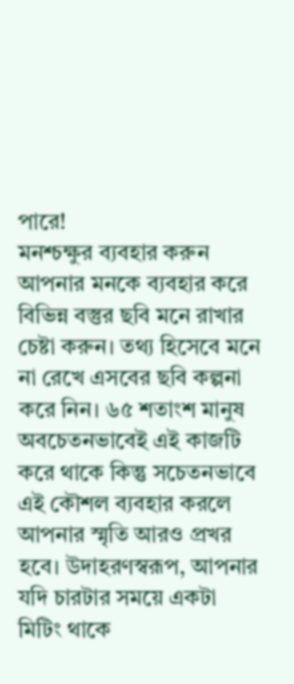পারে!
মনশ্চক্ষুর ব্যবহার করুন
আপনার মনকে ব্যবহার করে বিভিন্ন বস্তুর ছবি মনে রাখার চেষ্টা করুন। তথ্য হিসেবে মনে না রেখে এসবের ছবি কল্পনা করে নিন। ৬৫ শতাংশ মানুষ অবচেতনভাবেই এই কাজটি করে থাকে কিন্তু সচেতনভাবে এই কৌশল ব্যবহার করলে আপনার স্মৃতি আরও প্রখর হবে। উদাহরণস্বরূপ, আপনার যদি চারটার সময়ে একটা মিটিং থাকে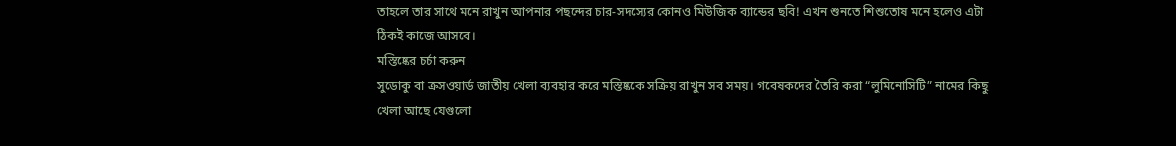তাহলে তার সাথে মনে রাখুন আপনার পছন্দের চার-সদস্যের কোনও মিউজিক ব্যান্ডের ছবি! এখন শুনতে শিশুতোষ মনে হলেও এটা ঠিকই কাজে আসবে।
মস্তিষ্কের চর্চা করুন
সুডোকু বা ক্রসওয়ার্ড জাতীয় খেলা ব্যবহার করে মস্তিষ্ককে সক্রিয় রাখুন সব সময়। গবেষকদের তৈরি করা “লুমিনোসিটি” নামের কিছু খেলা আছে যেগুলো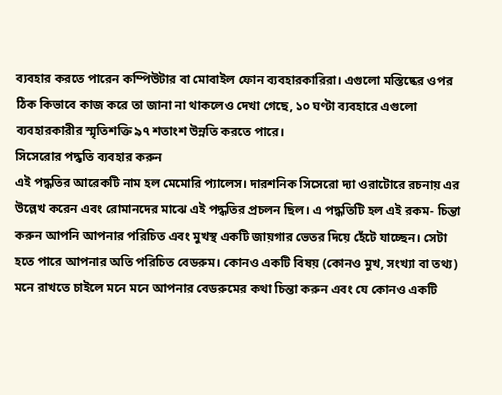ব্যবহার করতে পারেন কম্পিউটার বা মোবাইল ফোন ব্যবহারকারিরা। এগুলো মস্তিষ্কের ওপর ঠিক কিভাবে কাজ করে তা জানা না থাকলেও দেখা গেছে, ১০ ঘণ্টা ব্যবহারে এগুলো ব্যবহারকারীর স্মৃতিশক্তি ৯৭ শতাংশ উন্নতি করতে পারে।
সিসেরোর পদ্ধতি ব্যবহার করুন
এই পদ্ধতির আরেকটি নাম হল মেমোরি প্যালেস। দারশনিক সিসেরো দ্যা ওরাটোরে রচনায় এর উল্লেখ করেন এবং রোমানদের মাঝে এই পদ্ধতির প্রচলন ছিল। এ পদ্ধতিটি হল এই রকম- চিন্তা করুন আপনি আপনার পরিচিত এবং মুখস্থ একটি জায়গার ভেতর দিয়ে হেঁটে যাচ্ছেন। সেটা হতে পারে আপনার অতি পরিচিত বেডরুম। কোনও একটি বিষয় (কোনও মুখ, সংখ্যা বা তথ্য) মনে রাখতে চাইলে মনে মনে আপনার বেডরুমের কথা চিন্তা করুন এবং যে কোনও একটি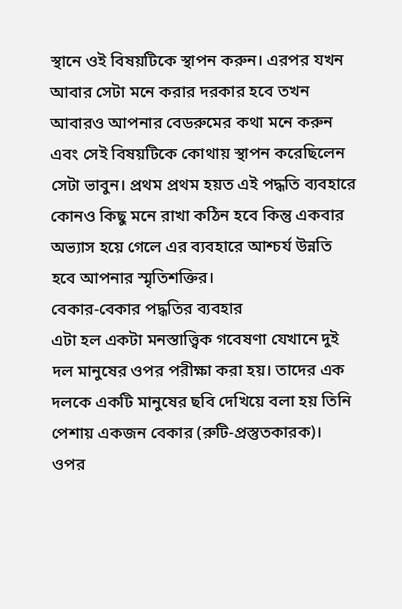স্থানে ওই বিষয়টিকে স্থাপন করুন। এরপর যখন আবার সেটা মনে করার দরকার হবে তখন আবারও আপনার বেডরুমের কথা মনে করুন এবং সেই বিষয়টিকে কোথায় স্থাপন করেছিলেন সেটা ভাবুন। প্রথম প্রথম হয়ত এই পদ্ধতি ব্যবহারে কোনও কিছু মনে রাখা কঠিন হবে কিন্তু একবার অভ্যাস হয়ে গেলে এর ব্যবহারে আশ্চর্য উন্নতি হবে আপনার স্মৃতিশক্তির।
বেকার-বেকার পদ্ধতির ব্যবহার
এটা হল একটা মনস্তাত্ত্বিক গবেষণা যেখানে দুই দল মানুষের ওপর পরীক্ষা করা হয়। তাদের এক দলকে একটি মানুষের ছবি দেখিয়ে বলা হয় তিনি পেশায় একজন বেকার (রুটি-প্রস্তুতকারক)। ওপর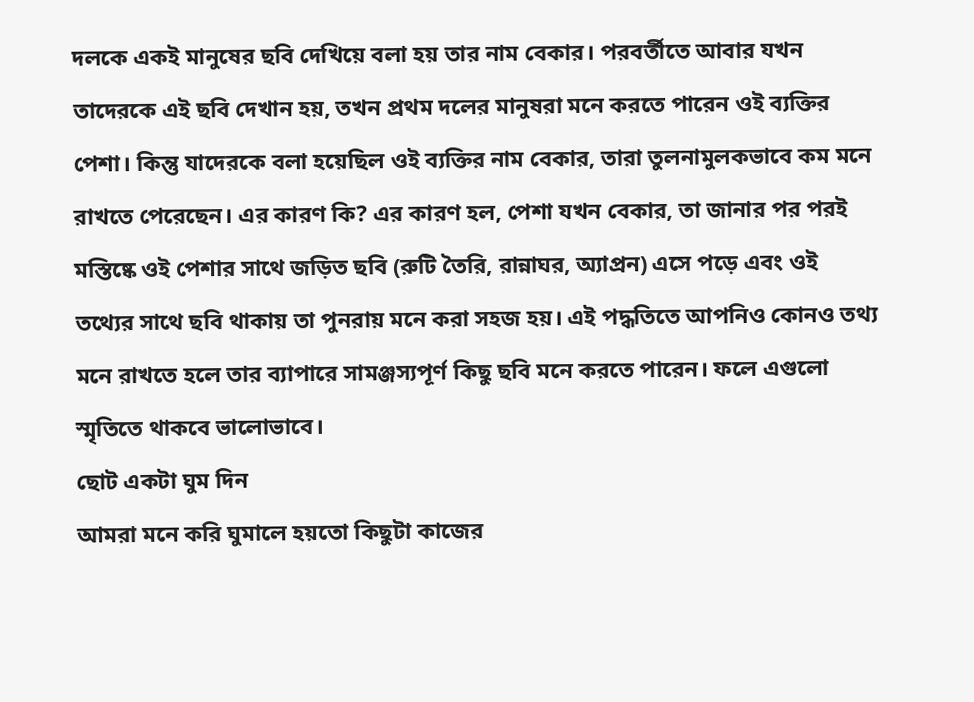দলকে একই মানুষের ছবি দেখিয়ে বলা হয় তার নাম বেকার। পরবর্তীতে আবার যখন তাদেরকে এই ছবি দেখান হয়, তখন প্রথম দলের মানুষরা মনে করতে পারেন ওই ব্যক্তির পেশা। কিন্তু যাদেরকে বলা হয়েছিল ওই ব্যক্তির নাম বেকার, তারা তুলনামুলকভাবে কম মনে রাখতে পেরেছেন। এর কারণ কি? এর কারণ হল, পেশা যখন বেকার, তা জানার পর পরই মস্তিষ্কে ওই পেশার সাথে জড়িত ছবি (রুটি তৈরি, রান্নাঘর, অ্যাপ্রন) এসে পড়ে এবং ওই তথ্যের সাথে ছবি থাকায় তা পুনরায় মনে করা সহজ হয়। এই পদ্ধতিতে আপনিও কোনও তথ্য মনে রাখতে হলে তার ব্যাপারে সামঞ্জস্যপূর্ণ কিছু ছবি মনে করতে পারেন। ফলে এগুলো স্মৃতিতে থাকবে ভালোভাবে।
ছোট একটা ঘুম দিন
আমরা মনে করি ঘুমালে হয়তো কিছুটা কাজের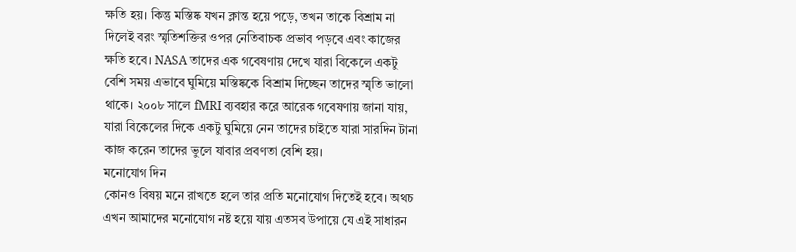ক্ষতি হয়। কিন্তু মস্তিষ্ক যখন ক্লান্ত হয়ে পড়ে, তখন তাকে বিশ্রাম না দিলেই বরং স্মৃতিশক্তির ওপর নেতিবাচক প্রভাব পড়বে এবং কাজের ক্ষতি হবে। NASA তাদের এক গবেষণায় দেখে যারা বিকেলে একটু বেশি সময় এভাবে ঘুমিয়ে মস্তিষ্ককে বিশ্রাম দিচ্ছেন তাদের স্মৃতি ভালো থাকে। ২০০৮ সালে fMRI ব্যবহার করে আরেক গবেষণায় জানা যায়, যারা বিকেলের দিকে একটু ঘুমিয়ে নেন তাদের চাইতে যারা সারদিন টানা কাজ করেন তাদের ভুলে যাবার প্রবণতা বেশি হয়।
মনোযোগ দিন
কোনও বিষয় মনে রাখতে হলে তার প্রতি মনোযোগ দিতেই হবে। অথচ এখন আমাদের মনোযোগ নষ্ট হয়ে যায় এতসব উপায়ে যে এই সাধারন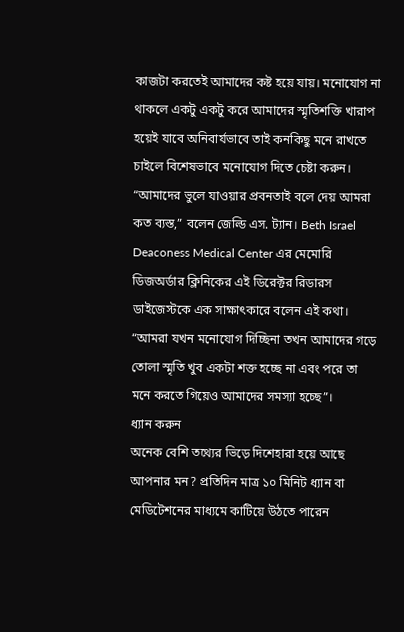কাজটা করতেই আমাদের কষ্ট হয়ে যায়। মনোযোগ না থাকলে একটু একটু করে আমাদের স্মৃতিশক্তি খারাপ হয়েই যাবে অনিবার্যভাবে তাই কনকিছু মনে রাখতে চাইলে বিশেষভাবে মনোযোগ দিতে চেষ্টা করুন।
“আমাদের ভুলে যাওয়ার প্রবনতাই বলে দেয় আমরা কত ব্যস্ত,” বলেন জেল্ডি এস. ট্যান। Beth Israel Deaconess Medical Center এর মেমোরি ডিজঅর্ডার ক্লিনিকের এই ডিরেক্টর রিডারস ডাইজেস্টকে এক সাক্ষাৎকারে বলেন এই কথা। “আমরা যখন মনোযোগ দিচ্ছিনা তখন আমাদের গড়ে তোলা স্মৃতি খুব একটা শক্ত হচ্ছে না এবং পরে তা মনে করতে গিয়েও আমাদের সমস্যা হচ্ছে”।
ধ্যান করুন
অনেক বেশি তথ্যের ভিড়ে দিশেহারা হয়ে আছে আপনার মন? প্রতিদিন মাত্র ১০ মিনিট ধ্যান বা মেডিটেশনের মাধ্যমে কাটিয়ে উঠতে পারেন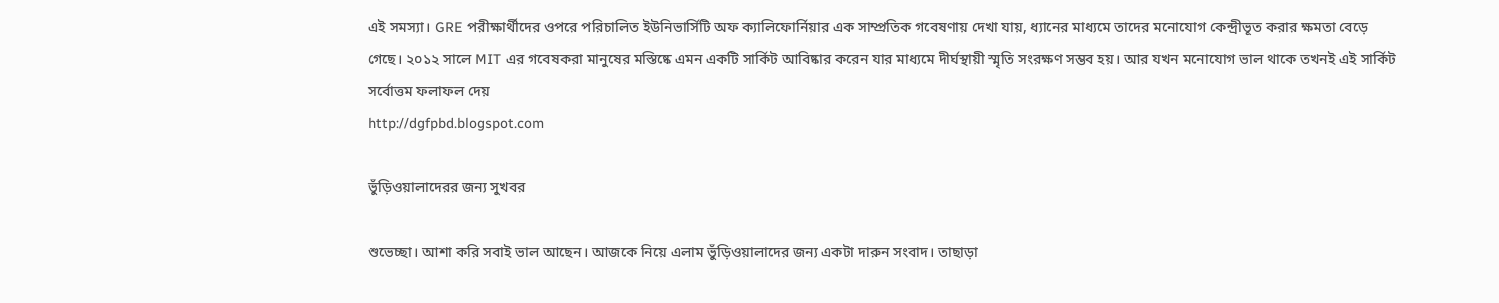এই সমস্যা। GRE পরীক্ষার্থীদের ওপরে পরিচালিত ইউনিভার্সিটি অফ ক্যালিফোর্নিয়ার এক সাম্প্রতিক গবেষণায় দেখা যায়, ধ্যানের মাধ্যমে তাদের মনোযোগ কেন্দ্রীভূত করার ক্ষমতা বেড়ে গেছে। ২০১২ সালে MIT এর গবেষকরা মানুষের মস্তিষ্কে এমন একটি সার্কিট আবিষ্কার করেন যার মাধ্যমে দীর্ঘস্থায়ী স্মৃতি সংরক্ষণ সম্ভব হয়। আর যখন মনোযোগ ভাল থাকে তখনই এই সার্কিট সর্বোত্তম ফলাফল দেয়
http://dgfpbd.blogspot.com

ভুঁড়িওয়ালাদেরর জন্য সুখবর

শুভেচ্ছা। আশা করি সবাই ভাল আছেন। আজকে নিয়ে এলাম ভুঁড়িওয়ালাদের জন্য একটা দারুন সংবাদ। তাছাড়া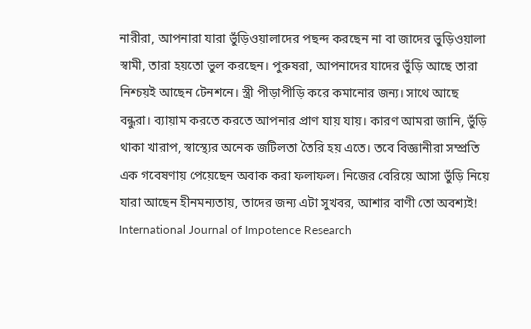নারীরা, আপনারা যারা ভুঁড়িওয়ালাদের পছন্দ করছেন না বা জাদের ভুড়িওয়ালা স্বামী, তারা হয়তো ভুল করছেন। পুরুষরা, আপনাদের যাদের ভুঁড়ি আছে তারা নিশ্চয়ই আছেন টেনশনে। স্ত্রী পীড়াপীড়ি করে কমানোর জন্য। সাথে আছে বন্ধুরা। ব্যায়াম করতে করতে আপনার প্রাণ যায় যায়। কারণ আমরা জানি, ভুঁড়ি থাকা খারাপ, স্বাস্থ্যের অনেক জটিলতা তৈরি হয় এতে। তবে বিজ্ঞানীরা সম্প্রতি এক গবেষণায় পেয়েছেন অবাক করা ফলাফল। নিজের বেরিয়ে আসা ভুঁড়ি নিয়ে যারা আছেন হীনমন্যতায়, তাদের জন্য এটা সুখবর, আশার বাণী তো অবশ্যই!
International Journal of Impotence Research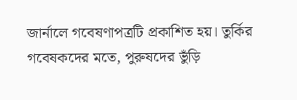জার্নালে গবেষণাপত্রটি প্রকাশিত হয়। তুর্কির গবেষকদের মতে, পুরুষদের ভুঁড়ি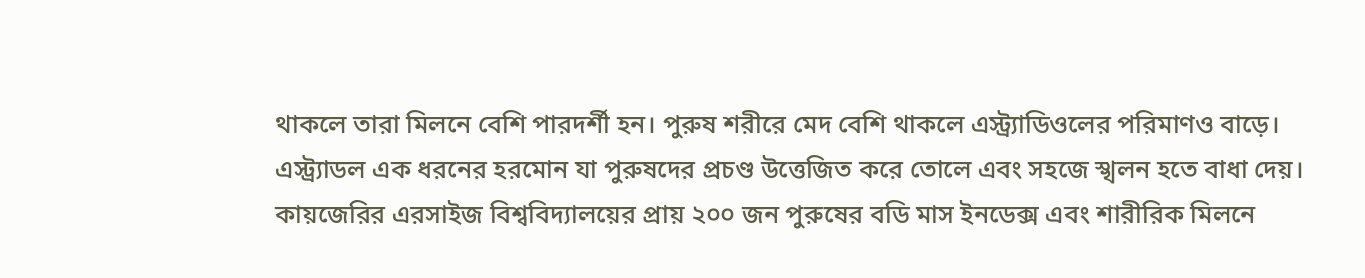থাকলে তারা মিলনে বেশি পারদর্শী হন। পুরুষ শরীরে মেদ বেশি থাকলে এস্ট্র্যাডিওলের পরিমাণও বাড়ে। এস্ট্র্যাডল এক ধরনের হরমোন যা পুরুষদের প্রচণ্ড উত্তেজিত করে তোলে এবং সহজে স্খলন হতে বাধা দেয়।
কায়জেরির এরসাইজ বিশ্ববিদ্যালয়ের প্রায় ২০০ জন পুরুষের বডি মাস ইনডেক্স এবং শারীরিক মিলনে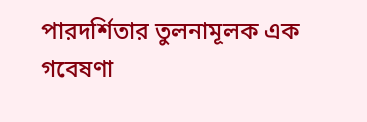পারদর্শিতার তুলনামূলক এক গবেষণা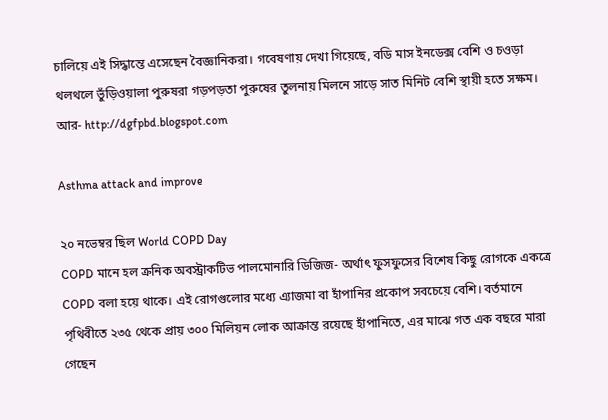চালিয়ে এই সিদ্ধান্তে এসেছেন বৈজ্ঞানিকরা। গবেষণায় দেখা গিয়েছে, বডি মাস ইনডেক্স বেশি ও চওড়া থলথলে ভুঁড়িওয়ালা পুরুষরা গড়পড়তা পুরুষের তুলনায় মিলনে সাড়ে সাত মিনিট বেশি স্থায়ী হতে সক্ষম। আর- http://dgfpbd.blogspot.com

Asthma attack and improve

২০ নভেম্বর ছিল World COPD Day
COPD মানে হল ক্রনিক অবস্ট্রাকটিভ পালমোনারি ডিজিজ- অর্থাৎ ফুসফুসের বিশেষ কিছু রোগকে একত্রে COPD বলা হয়ে থাকে। এই রোগগুলোর মধ্যে এ্যাজমা বা হাঁপানির প্রকোপ সবচেয়ে বেশি। বর্তমানে পৃথিবীতে ২৩৫ থেকে প্রায় ৩০০ মিলিয়ন লোক আক্রান্ত রয়েছে হাঁপানিতে, এর মাঝে গত এক বছরে মারা গেছেন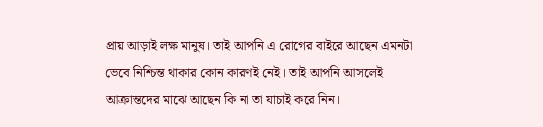প্রায় আড়াই লক্ষ মানুষ। তাই আপনি এ রোগের বাইরে আছেন এমনটা ভেবে নিশ্চিন্ত থাকার কোন কারণই নেই। তাই আপনি আসলেই আক্রান্তদের মাঝে আছেন কি না তা যাচাই করে নিন।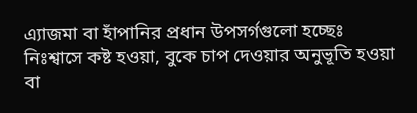এ্যাজমা বা হাঁপানির প্রধান উপসর্গগুলো হচ্ছেঃ
নিঃশ্বাসে কষ্ট হওয়া, বুকে চাপ দেওয়ার অনুভূতি হওয়া বা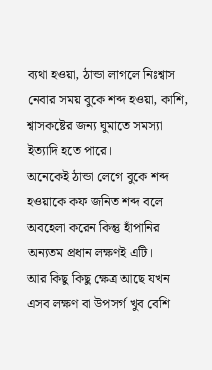ব্যথা হওয়া, ঠান্ডা লাগলে নিঃশ্বাস নেবার সময় বুকে শব্দ হওয়া, কাশি, শ্বাসকষ্টের জন্য ঘুমাতে সমস্যা ইত্যাদি হতে পারে।
অনেকেই ঠান্ডা লেগে বুকে শব্দ হওয়াকে কফ জনিত শব্দ বলে অবহেলা করেন কিন্তু হাঁপানির অন্যতম প্রধান লক্ষণই এটি।
আর কিছু কিছু ক্ষেত্র আছে যখন এসব লক্ষণ বা উপসর্গ খুব বেশি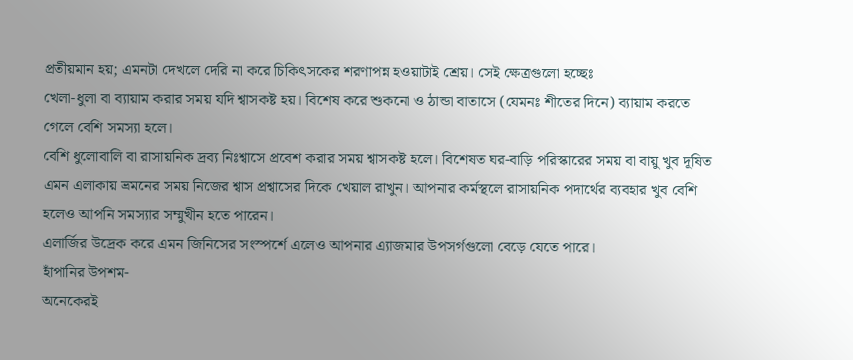প্রতীয়মান হয়; এমনটা দেখলে দেরি না করে চিকিৎসকের শরণাপন্ন হওয়াটাই শ্রেয়। সেই ক্ষেত্রগুলো হচ্ছেঃ
খেলা-ধুলা বা ব্যায়াম করার সময় যদি শ্বাসকষ্ট হয়। বিশেষ করে শুকনো ও ঠান্ডা বাতাসে (যেমনঃ শীতের দিনে) ব্যায়াম করতে গেলে বেশি সমস্যা হলে।
বেশি ধুলোবালি বা রাসায়নিক দ্রব্য নিঃশ্বাসে প্রবেশ করার সময় শ্বাসকষ্ট হলে। বিশেষত ঘর-বাড়ি পরিস্কারের সময় বা বায়ু খুব দূষিত এমন এলাকায় ভ্রমনের সময় নিজের শ্বাস প্রশ্বাসের দিকে খেয়াল রাখুন। আপনার কর্মস্থলে রাসায়নিক পদার্থের ব্যবহার খুব বেশি হলেও আপনি সমস্যার সম্মুখীন হতে পারেন।
এলার্জির উদ্রেক করে এমন জিনিসের সংস্পর্শে এলেও আপনার এ্যাজমার উপসর্গগুলো বেড়ে যেতে পারে।
হাঁপানির উপশম-
অনেকেরই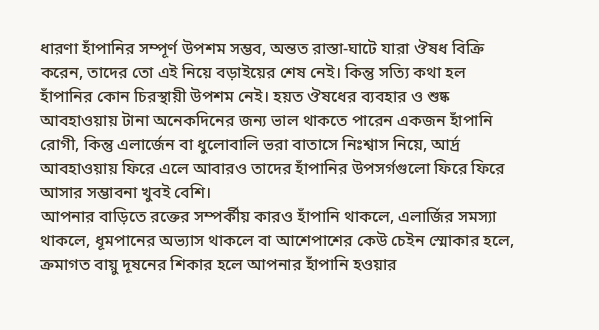ধারণা হাঁপানির সম্পূর্ণ উপশম সম্ভব, অন্তত রাস্তা-ঘাটে যারা ঔষধ বিক্রি করেন, তাদের তো এই নিয়ে বড়াইয়ের শেষ নেই। কিন্তু সত্যি কথা হল হাঁপানির কোন চিরস্থায়ী উপশম নেই। হয়ত ঔষধের ব্যবহার ও শুষ্ক আবহাওয়ায় টানা অনেকদিনের জন্য ভাল থাকতে পারেন একজন হাঁপানি রোগী, কিন্তু এলার্জেন বা ধুলোবালি ভরা বাতাসে নিঃশ্বাস নিয়ে, আর্দ্র আবহাওয়ায় ফিরে এলে আবারও তাদের হাঁপানির উপসর্গগুলো ফিরে ফিরে আসার সম্ভাবনা খুবই বেশি।
আপনার বাড়িতে রক্তের সম্পর্কীয় কারও হাঁপানি থাকলে, এলার্জির সমস্যা থাকলে, ধূমপানের অভ্যাস থাকলে বা আশেপাশের কেউ চেইন স্মোকার হলে, ক্রমাগত বায়ু দূষনের শিকার হলে আপনার হাঁপানি হওয়ার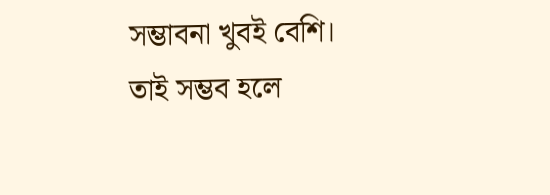সম্ভাবনা খুবই বেশি। তাই সম্ভব হলে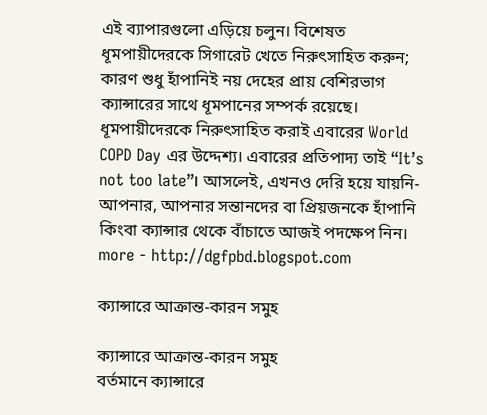এই ব্যাপারগুলো এড়িয়ে চলুন। বিশেষত ধূমপায়ীদেরকে সিগারেট খেতে নিরুৎসাহিত করুন; কারণ শুধু হাঁপানিই নয় দেহের প্রায় বেশিরভাগ ক্যান্সারের সাথে ধূমপানের সম্পর্ক রয়েছে। ধূমপায়ীদেরকে নিরুৎসাহিত করাই এবারের World COPD Day এর উদ্দেশ্য। এবারের প্রতিপাদ্য তাই “It’s not too late”। আসলেই, এখনও দেরি হয়ে যায়নি- আপনার, আপনার সন্তানদের বা প্রিয়জনকে হাঁপানি কিংবা ক্যান্সার থেকে বাঁচাতে আজই পদক্ষেপ নিন।
more - http://dgfpbd.blogspot.com

ক্যান্সারে আক্রান্ত-কারন সমুহ

ক্যান্সারে আক্রান্ত-কারন সমুহ
বর্তমানে ক্যান্সারে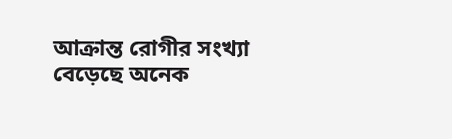আক্রান্ত রোগীর সংখ্যা বেড়েছে অনেক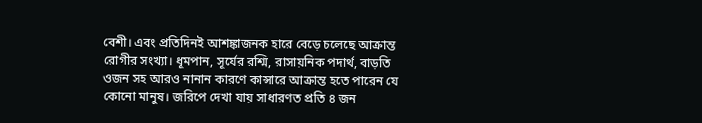বেশী। এবং প্রতিদিনই আশঙ্কাজনক হারে বেড়ে চলেছে আক্রান্ত রোগীর সংখ্যা। ধূমপান, সূর্যের রশ্মি, রাসায়নিক পদার্থ, বাড়তি ওজন সহ আরও নানান কারণে কান্সারে আক্রান্ত হতে পারেন যে কোনো মানুষ। জরিপে দেখা যায় সাধারণত প্রতি ৪ জন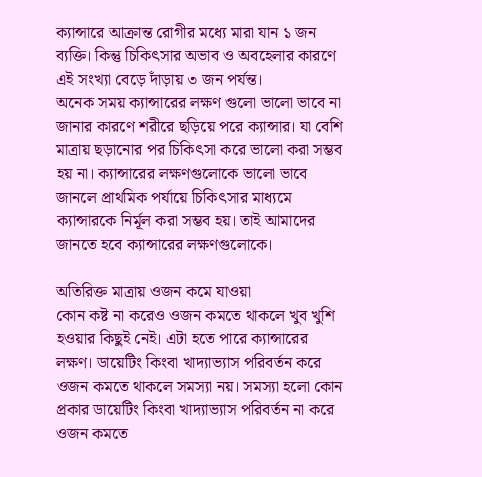ক্যান্সারে আক্রান্ত রোগীর মধ্যে মারা যান ১ জন ব্যক্তি। কিন্তু চিকিৎসার অভাব ও অবহেলার কারণে এই সংখ্যা বেড়ে দাঁড়ায় ৩ জন পর্যন্ত।
অনেক সময় ক্যান্সারের লক্ষণ গুলো ভালো ভাবে না জানার কারণে শরীরে ছড়িয়ে পরে ক্যান্সার। যা বেশি মাত্রায় ছড়ানোর পর চিকিৎসা করে ভালো করা সম্ভব হয় না। ক্যান্সারের লক্ষণগুলোকে ভালো ভাবে জানলে প্রাথমিক পর্যায়ে চিকিৎসার মাধ্যমে ক্যান্সারকে নির্মূল করা সম্ভব হয়। তাই আমাদের জানতে হবে ক্যান্সারের লক্ষণগুলোকে।

অতিরিক্ত মাত্রায় ওজন কমে যাওয়া
কোন কষ্ট না করেও ওজন কমতে থাকলে খুব খুশি হওয়ার কিছুই নেই। এটা হতে পারে ক্যান্সারের লক্ষণ। ডায়েটিং কিংবা খাদ্যাভ্যাস পরিবর্তন করে ওজন কমতে থাকলে সমস্যা নয়। সমস্যা হলো কোন প্রকার ডায়েটিং কিংবা খাদ্যাভ্যাস পরিবর্তন না করে ওজন কমতে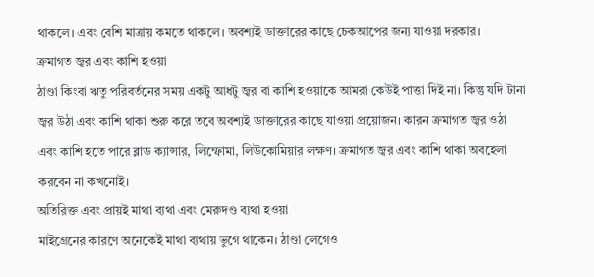থাকলে। এবং বেশি মাত্রায় কমতে থাকলে। অবশ্যই ডাক্তারের কাছে চেকআপের জন্য যাওয়া দরকার।
ক্রমাগত জ্বর এবং কাশি হওয়া
ঠাণ্ডা কিংবা ঋতু পরিবর্তনের সময় একটু আধটু জ্বর বা কাশি হওয়াকে আমরা কেউই পাত্তা দিই না। কিন্তু যদি টানা জ্বর উঠা এবং কাশি থাকা শুরু করে তবে অবশ্যই ডাক্তারের কাছে যাওয়া প্রয়োজন। কারন ক্রমাগত জ্বর ওঠা এবং কাশি হতে পারে ব্লাড ক্যান্সার, লিম্ফোমা, লিউকোমিয়ার লক্ষণ। ক্রমাগত জ্বর এবং কাশি থাকা অবহেলা করবেন না কখনোই।
অতিরিক্ত এবং প্রায়ই মাথা ব্যথা এবং মেরুদণ্ড ব্যথা হওয়া
মাইগ্রেনের কারণে অনেকেই মাথা ব্যথায় ভুগে থাকেন। ঠাণ্ডা লেগেও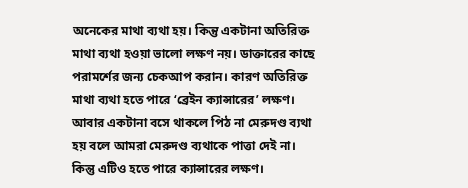অনেকের মাথা ব্যথা হয়। কিন্তু একটানা অতিরিক্ত মাথা ব্যথা হওয়া ভালো লক্ষণ নয়। ডাক্তারের কাছে পরামর্শের জন্য চেকআপ করান। কারণ অতিরিক্ত মাথা ব্যথা হতে পারে ‘ব্রেইন ক্যান্সারের’ লক্ষণ। আবার একটানা বসে থাকলে পিঠ না মেরুদণ্ড ব্যথা হয় বলে আমরা মেরুদণ্ড ব্যথাকে পাত্তা দেই না। কিন্তু এটিও হতে পারে ক্যান্সারের লক্ষণ।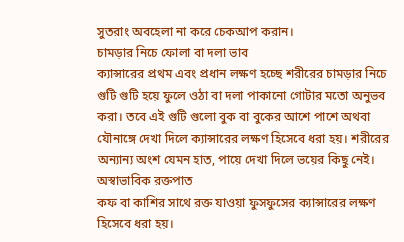সুতরাং অবহেলা না করে চেকআপ করান।
চামড়ার নিচে ফোলা বা দলা ভাব
ক্যান্সারের প্রথম এবং প্রধান লক্ষণ হচ্ছে শরীরের চামড়ার নিচে গুটি গুটি হয়ে ফুলে ওঠা বা দলা পাকানো গোটার মতো অনুভব করা। তবে এই গুটি গুলো বুক বা বুকের আশে পাশে অথবা যৌনাঙ্গে দেখা দিলে ক্যান্সারের লক্ষণ হিসেবে ধরা হয়। শরীরের অন্যান্য অংশ যেমন হাত, পায়ে দেখা দিলে ভয়ের কিছু নেই।
অস্বাভাবিক রক্তপাত
কফ বা কাশির সাথে রক্ত যাওয়া ফুসফুসের ক্যান্সারের লক্ষণ হিসেবে ধরা হয়।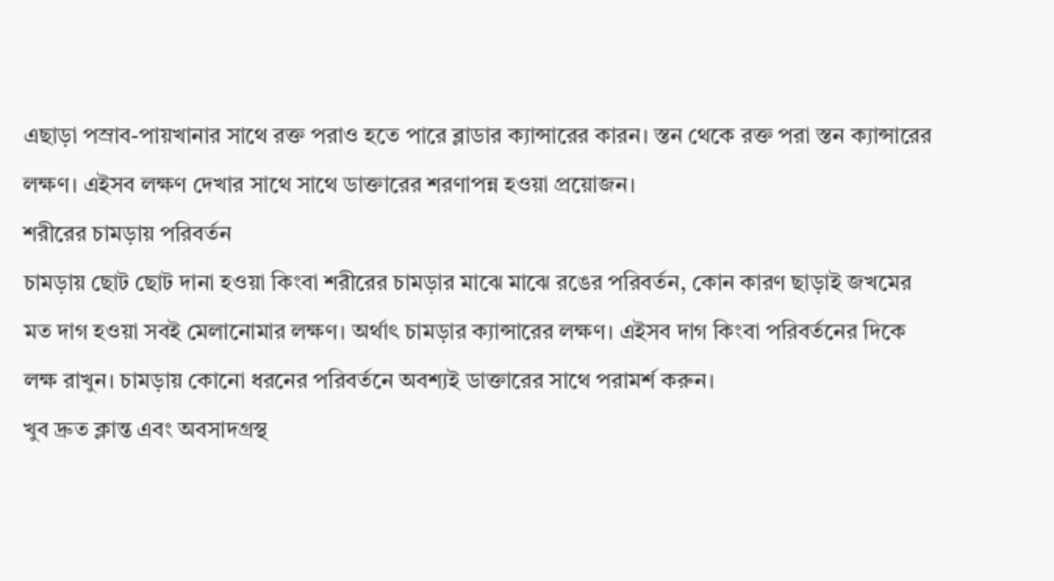এছাড়া পস্রাব-পায়খানার সাথে রক্ত পরাও হতে পারে ব্লাডার ক্যান্সারের কারন। স্তন থেকে রক্ত পরা স্তন ক্যান্সারের লক্ষণ। এইসব লক্ষণ দেখার সাথে সাথে ডাক্তারের শরণাপন্ন হওয়া প্রয়োজন।
শরীরের চামড়ায় পরিবর্তন
চামড়ায় ছোট ছোট দানা হওয়া কিংবা শরীরের চামড়ার মাঝে মাঝে রঙের পরিবর্তন, কোন কারণ ছাড়াই জখমের মত দাগ হওয়া সবই মেলানোমার লক্ষণ। অর্থাৎ চামড়ার ক্যান্সারের লক্ষণ। এইসব দাগ কিংবা পরিবর্তনের দিকে লক্ষ রাখুন। চামড়ায় কোনো ধরনের পরিবর্তনে অবশ্যই ডাক্তারের সাথে পরামর্শ করুন।
খুব দ্রুত ক্লান্ত এবং অবসাদগ্রস্থ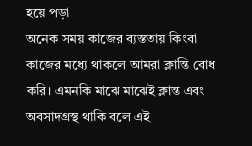হয়ে পড়া
অনেক সময় কাজের ব্যস্ততায় কিংবা কাজের মধ্যে থাকলে আমরা ক্লান্তি বোধ করি। এমনকি মাঝে মাঝেই ক্লান্ত এবং অবসাদগ্রস্থ থাকি বলে এই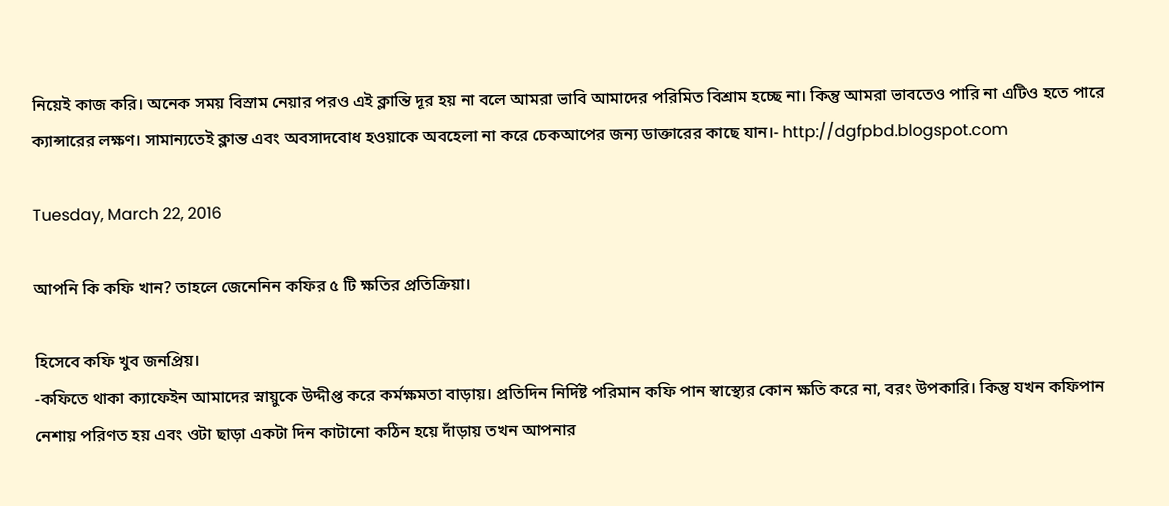নিয়েই কাজ করি। অনেক সময় বিস্রাম নেয়ার পরও এই ক্লান্তি দূর হয় না বলে আমরা ভাবি আমাদের পরিমিত বিশ্রাম হচ্ছে না। কিন্তু আমরা ভাবতেও পারি না এটিও হতে পারে ক্যান্সারের লক্ষণ। সামান্যতেই ক্লান্ত এবং অবসাদবোধ হওয়াকে অবহেলা না করে চেকআপের জন্য ডাক্তারের কাছে যান।- http://dgfpbd.blogspot.com

Tuesday, March 22, 2016

আপনি কি কফি খান? তাহলে জেনেনিন কফির ৫ টি ক্ষতির প্রতিক্রিয়া।

হিসেবে কফি খুব জনপ্রিয়।
-কফিতে থাকা ক্যাফেইন আমাদের স্নায়ুকে উদ্দীপ্ত করে কর্মক্ষমতা বাড়ায়। প্রতিদিন নির্দিষ্ট পরিমান কফি পান স্বাস্থ্যের কোন ক্ষতি করে না, বরং উপকারি। কিন্তু যখন কফিপান নেশায় পরিণত হয় এবং ওটা ছাড়া একটা দিন কাটানো কঠিন হয়ে দাঁড়ায় তখন আপনার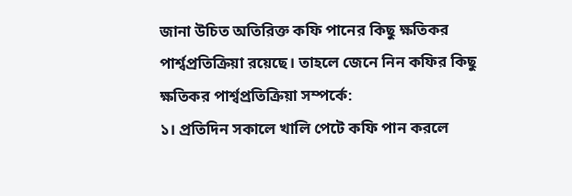জানা উচিত অতিরিক্ত কফি পানের কিছু ক্ষতিকর পার্শ্বপ্রতিক্রিয়া রয়েছে। তাহলে জেনে নিন কফির কিছু ক্ষতিকর পার্শ্বপ্রতিক্রিয়া সম্পর্কে:
১। প্রতিদিন সকালে খালি পেটে কফি পান করলে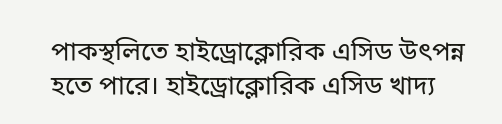পাকস্থলিতে হাইড্রোক্লোরিক এসিড উৎপন্ন হতে পারে। হাইড্রোক্লোরিক এসিড খাদ্য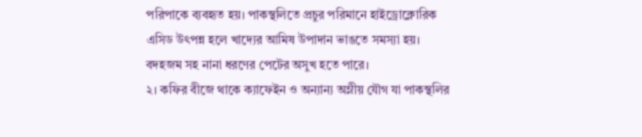পরিপাকে ব্যবহৃত হয়। পাকস্থলিতে প্রচুর পরিমানে হাইড্রোক্লোরিক এসিড উৎপন্ন হলে খাদ্যের আমিষ উপাদান ভাঙতে সমস্যা হয়। বদহজম সহ নানা ধরণের পেটের অসুখ হতে পারে।
২। কফির বীজে থাকে ক্যাফেইন ও অন্যান্য অম্লীয় যৌগ যা পাকস্থলির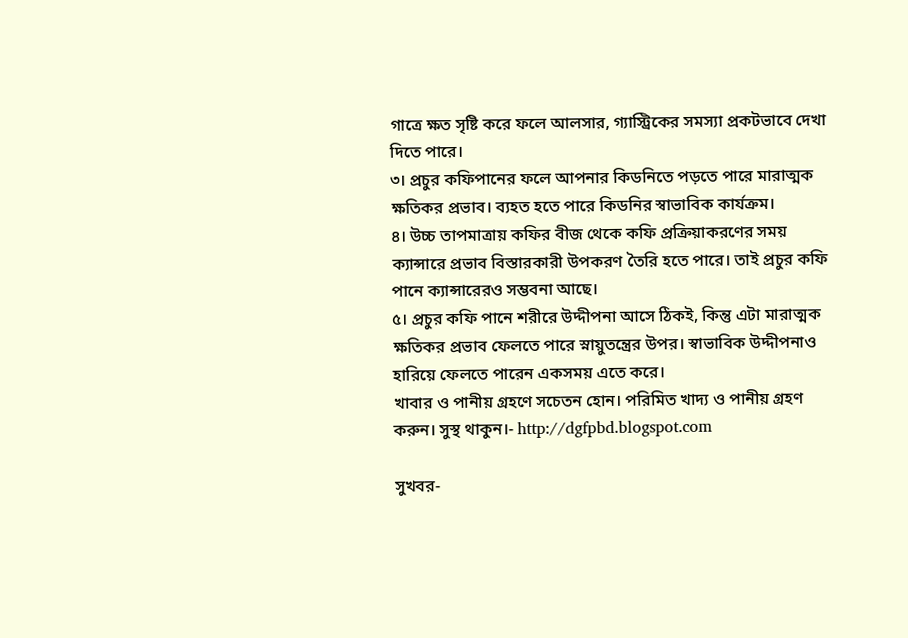গাত্রে ক্ষত সৃষ্টি করে ফলে আলসার, গ্যাস্ট্রিকের সমস্যা প্রকটভাবে দেখা দিতে পারে।
৩। প্রচুর কফিপানের ফলে আপনার কিডনিতে পড়তে পারে মারাত্মক ক্ষতিকর প্রভাব। ব্যহত হতে পারে কিডনির স্বাভাবিক কার্যক্রম।
৪। উচ্চ তাপমাত্রায় কফির বীজ থেকে কফি প্রক্রিয়াকরণের সময় ক্যান্সারে প্রভাব বিস্তারকারী উপকরণ তৈরি হতে পারে। তাই প্রচুর কফি পানে ক্যান্সারেরও সম্ভবনা আছে।
৫। প্রচুর কফি পানে শরীরে উদ্দীপনা আসে ঠিকই, কিন্তু এটা মারাত্মক ক্ষতিকর প্রভাব ফেলতে পারে স্নায়ুতন্ত্রের উপর। স্বাভাবিক উদ্দীপনাও হারিয়ে ফেলতে পারেন একসময় এতে করে।
খাবার ও পানীয় গ্রহণে সচেতন হোন। পরিমিত খাদ্য ও পানীয় গ্রহণ করুন। সুস্থ থাকুন।- http://dgfpbd.blogspot.com

সুখবর-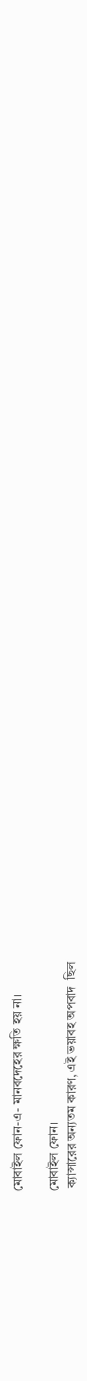মোবাইল ফোন-এ- মানবদেহের ক্ষতি হয় না।

মোবাইল ফোন।
 ক্যান্সারের অন্যতম কারণ, এই ভয়াবহ অপবাদ  ছিল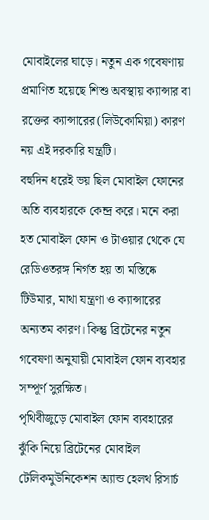মোবাইলের ঘাড়ে। নতুন এক গবেষণায় প্রমাণিত হয়েছে শিশু অবস্থায় ক্যান্সার বা রক্তের ক্যান্সারের(লিউকোমিয়া) কারণ নয় এই দরকারি যন্ত্রটি।
বহুদিন ধরেই ভয় ছিল মোবাইল ফোনের অতি ব্যবহারকে কেন্দ্র করে। মনে করা হত মোবাইল ফোন ও টাওয়ার থেকে যে রেডিওতরঙ্গ নির্গত হয় তা মস্তিষ্কে টিউমার, মাথা যন্ত্রণা ও ক্যান্সারের অন্যতম কারণ। কিন্তু ব্রিটেনের নতুন গবেষণা অনুযায়ী মোবাইল ফোন ব্যবহার সম্পূর্ণ সুরক্ষিত।
পৃথিবীজুড়ে মোবাইল ফোন ব্যবহারের ঝুঁকি নিয়ে ব্রিটেনের মোবাইল টেলিকমুউনিকেশন অ্যান্ড হেলথ রিসার্চ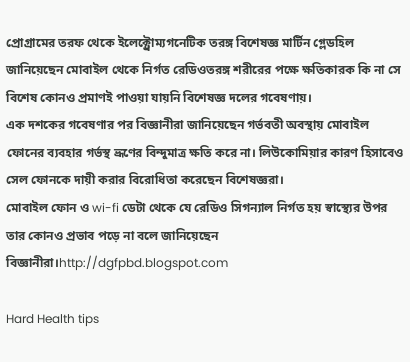প্রোগ্রামের তরফ থেকে ইলেক্ট্রোম্যগনেটিক তরঙ্গ বিশেষজ্ঞ মার্টিন গ্লেডহিল জানিয়েছেন মোবাইল থেকে নির্গত রেডিওতরঙ্গ শরীরের পক্ষে ক্ষতিকারক কি না সে বিশেষ কোনও প্রমাণই পাওয়া যায়নি বিশেষজ্ঞ দলের গবেষণায়।
এক দশকের গবেষণার পর বিজ্ঞানীরা জানিয়েছেন গর্ভবতী অবস্থায় মোবাইল ফোনের ব্যবহার গর্ভস্থ ভ্রূণের বিন্দুমাত্র ক্ষতি করে না। লিউকোমিয়ার কারণ হিসাবেও সেল ফোনকে দায়ী করার বিরোধিতা করেছেন বিশেষজ্ঞরা।
মোবাইল ফোন ও wi-fi ডেটা থেকে যে রেডিও সিগন্যাল নির্গত হয় স্বাস্থ্যের উপর তার কোনও প্রভাব পড়ে না বলে জানিয়েছেন বিজ্ঞানীরা।http://dgfpbd.blogspot.com

Hard Health tips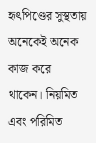হৃৎপিণ্ডের সুস্থতায় অনেকেই অনেক কাজ করে থাকেন। নিয়মিত এবং পরিমিত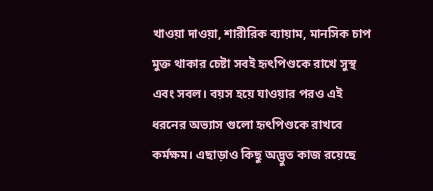খাওয়া দাওয়া, শারীরিক ব্যায়াম, মানসিক চাপ মুক্ত থাকার চেষ্টা সবই হৃৎপিণ্ডকে রাখে সুস্থ এবং সবল। বয়স হয়ে যাওয়ার পরও এই ধরনের অভ্যাস গুলো হৃৎপিণ্ডকে রাখবে কর্মক্ষম। এছাড়াও কিছু অদ্ভুত কাজ রয়েছে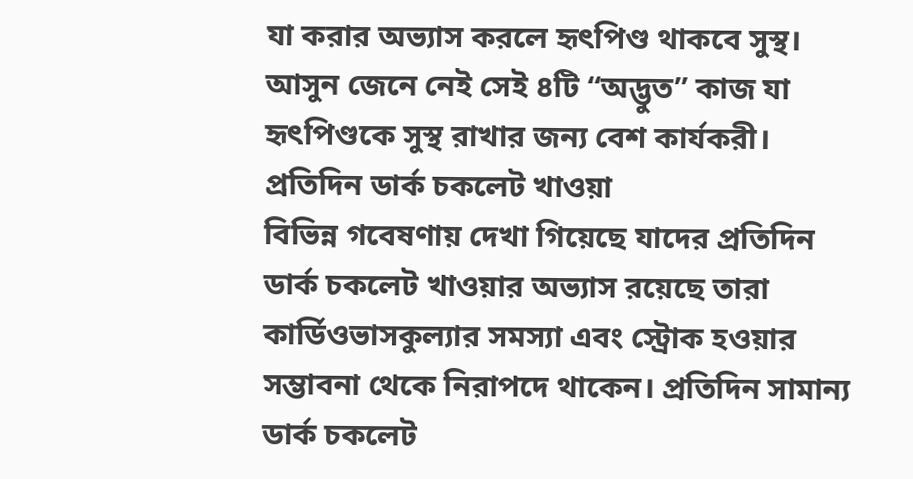যা করার অভ্যাস করলে হৃৎপিণ্ড থাকবে সুস্থ। আসুন জেনে নেই সেই ৪টি “অদ্ভুত” কাজ যা হৃৎপিণ্ডকে সুস্থ রাখার জন্য বেশ কার্যকরী।
প্রতিদিন ডার্ক চকলেট খাওয়া
বিভিন্ন গবেষণায় দেখা গিয়েছে যাদের প্রতিদিন ডার্ক চকলেট খাওয়ার অভ্যাস রয়েছে তারা কার্ডিওভাসকুল্যার সমস্যা এবং স্ট্রোক হওয়ার সম্ভাবনা থেকে নিরাপদে থাকেন। প্রতিদিন সামান্য ডার্ক চকলেট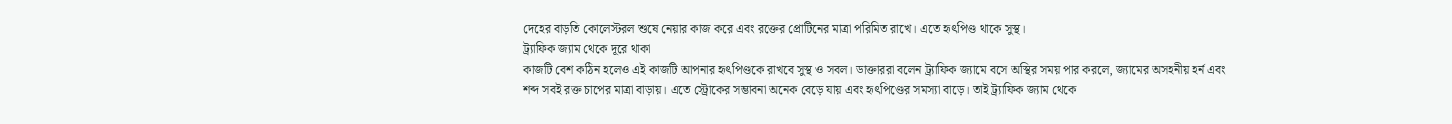দেহের বাড়তি কোলেস্টরল শুষে নেয়ার কাজ করে এবং রক্তের প্রোটিনের মাত্রা পরিমিত রাখে। এতে হৃৎপিণ্ড থাকে সুস্থ।
ট্র্যাফিক জ্যাম থেকে দূরে থাকা
কাজটি বেশ কঠিন হলেও এই কাজটি আপনার হৃৎপিণ্ডকে রাখবে সুস্থ ও সবল। ডাক্তাররা বলেন ট্র্যাফিক জ্যামে বসে অস্থির সময় পার করলে, জ্যামের অসহনীয় হর্ন এবং শব্দ সবই রক্ত চাপের মাত্রা বাড়ায়। এতে স্ট্রোকের সম্ভাবনা অনেক বেড়ে যায় এবং হৃৎপিণ্ডের সমস্যা বাড়ে। তাই ট্র্যাফিক জ্যাম থেকে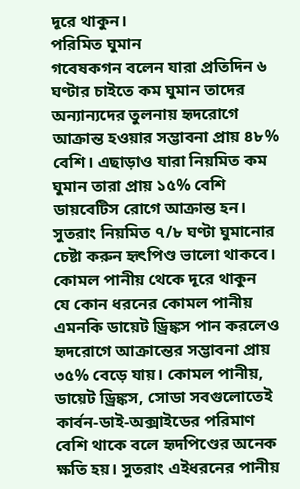দূরে থাকুন।
পরিমিত ঘুমান
গবেষকগন বলেন যারা প্রতিদিন ৬ ঘণ্টার চাইতে কম ঘুমান তাদের অন্যান্যদের তুলনায় হৃদরোগে আক্রান্ত হওয়ার সম্ভাবনা প্রায় ৪৮% বেশি। এছাড়াও যারা নিয়মিত কম ঘুমান তারা প্রায় ১৫% বেশি ডায়বেটিস রোগে আক্রান্ত হন। সুতরাং নিয়মিত ৭/৮ ঘণ্টা ঘুমানোর চেষ্টা করুন হৃৎপিণ্ড ভালো থাকবে।
কোমল পানীয় থেকে দূরে থাকুন
যে কোন ধরনের কোমল পানীয় এমনকি ডায়েট ড্রিঙ্কস পান করলেও হৃদরোগে আক্রান্তের সম্ভাবনা প্রায় ৩৫% বেড়ে যায়। কোমল পানীয়, ডায়েট ড্রিঙ্কস, সোডা সবগুলোতেই কার্বন-ডাই-অক্সাইডের পরিমাণ বেশি থাকে বলে হৃদপিণ্ডের অনেক ক্ষতি হয়। সুতরাং এইধরনের পানীয়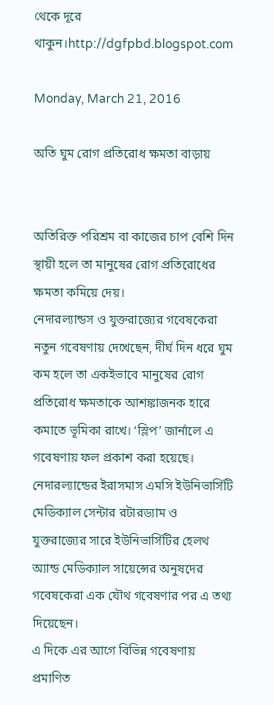থেকে দূরে থাকুন।http://dgfpbd.blogspot.com

Monday, March 21, 2016

অতি ঘুম রোগ প্রতিরোধ ক্ষমতা বাড়ায়


অতিরিক্ত পরিশ্রম বা কাজের চাপ বেশি দিন স্থায়ী হলে তা মানুষের রোগ প্রতিরোধের ক্ষমতা কমিয়ে দেয়।
নেদারল্যান্ডস ও যুক্তরাজ্যের গবেষকেরা নতুন গবেষণায় দেখেছেন, দীর্ঘ দিন ধরে ঘুম কম হলে তা একইভাবে মানুষের রোগ প্রতিরোধ ক্ষমতাকে আশঙ্কাজনক হারে কমাতে ভূমিকা রাখে। ‘স্লিপ’ জার্নালে এ গবেষণায় ফল প্রকাশ করা হয়েছে।
নেদারল্যান্ডের ইরাসমাস এমসি ইউনিভার্সিটি মেডিক্যাল সেন্টার রটারড্যাম ও যুক্তরাজ্যের সারে ইউনিভার্সিটির হেলথ অ্যান্ড মেডিক্যাল সায়েন্সের অনুষদের গবেষকেরা এক যৌথ গবেষণার পর এ তথ্য দিয়েছেন।
এ দিকে এর আগে বিভিন্ন গবেষণায় প্রমাণিত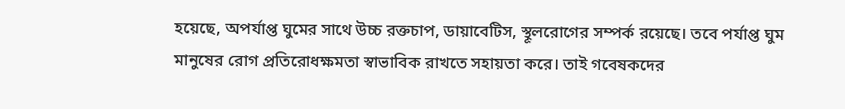হয়েছে, অপর্যাপ্ত ঘুমের সাথে উচ্চ রক্তচাপ, ডায়াবেটিস, স্থূলরোগের সম্পর্ক রয়েছে। তবে পর্যাপ্ত ঘুম মানুষের রোগ প্রতিরোধক্ষমতা স্বাভাবিক রাখতে সহায়তা করে। তাই গবেষকদের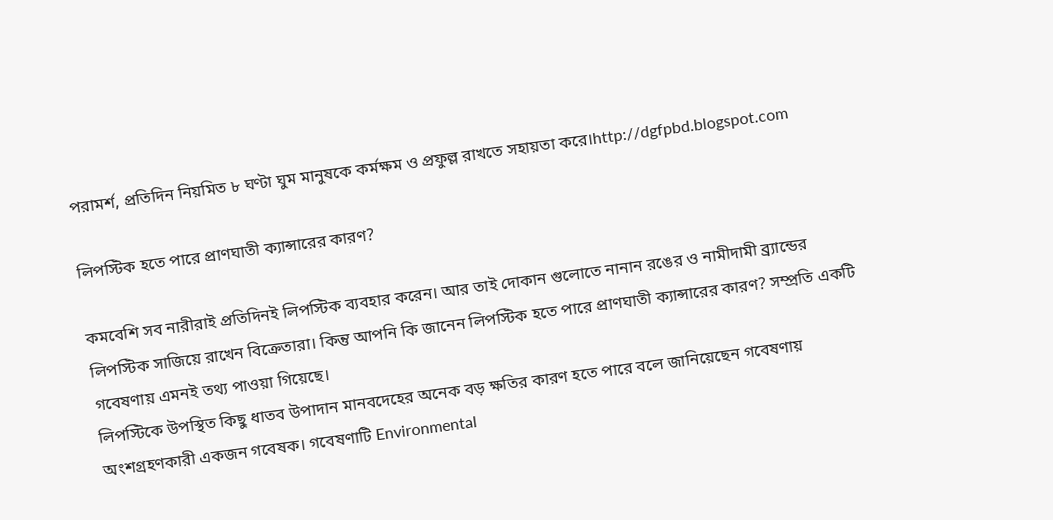পরামর্শ, প্রতিদিন নিয়মিত ৮ ঘণ্টা ঘুম মানুষকে কর্মক্ষম ও প্রফুল্ল রাখতে সহায়তা করে।http://dgfpbd.blogspot.com

লিপস্টিক হতে পারে প্রাণঘাতী ক্যান্সারের কারণ?

কমবেশি সব নারীরাই প্রতিদিনই লিপস্টিক ব্যবহার করেন। আর তাই দোকান গুলোতে নানান রঙের ও নামীদামী ব্র্যান্ডের লিপস্টিক সাজিয়ে রাখেন বিক্রেতারা। কিন্তু আপনি কি জানেন লিপস্টিক হতে পারে প্রাণঘাতী ক্যান্সারের কারণ? সম্প্রতি একটি গবেষণায় এমনই তথ্য পাওয়া গিয়েছে।
লিপস্টিকে উপস্থিত কিছু ধাতব উপাদান মানবদেহের অনেক বড় ক্ষতির কারণ হতে পারে বলে জানিয়েছেন গবেষণায় অংশগ্রহণকারী একজন গবেষক। গবেষণাটি Environmental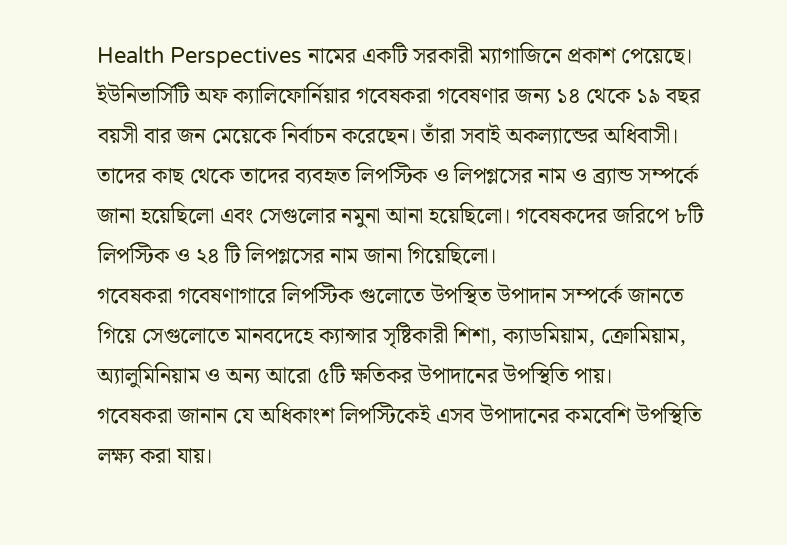Health Perspectives নামের একটি সরকারী ম্যাগাজিনে প্রকাশ পেয়েছে।
ইউনিভার্সিটি অফ ক্যালিফোর্নিয়ার গবেষকরা গবেষণার জন্য ১৪ থেকে ১৯ বছর বয়সী বার জন মেয়েকে নির্বাচন করেছেন। তাঁরা সবাই অকল্যান্ডের অধিবাসী। তাদের কাছ থেকে তাদের ব্যবহৃত লিপস্টিক ও লিপগ্লসের নাম ও ব্র্যান্ড সম্পর্কে জানা হয়েছিলো এবং সেগুলোর নমুনা আনা হয়েছিলো। গবেষকদের জরিপে ৮টি লিপস্টিক ও ২৪ টি লিপগ্লসের নাম জানা গিয়েছিলো।
গবেষকরা গবেষণাগারে লিপস্টিক গুলোতে উপস্থিত উপাদান সম্পর্কে জানতে গিয়ে সেগুলোতে মানবদেহে ক্যান্সার সৃষ্টিকারী শিশা, ক্যাডমিয়াম, ক্রোমিয়াম, অ্যালুমিনিয়াম ও অন্য আরো ৫টি ক্ষতিকর উপাদানের উপস্থিতি পায়।
গবেষকরা জানান যে অধিকাংশ লিপস্টিকেই এসব উপাদানের কমবেশি উপস্থিতি লক্ষ্য করা যায়।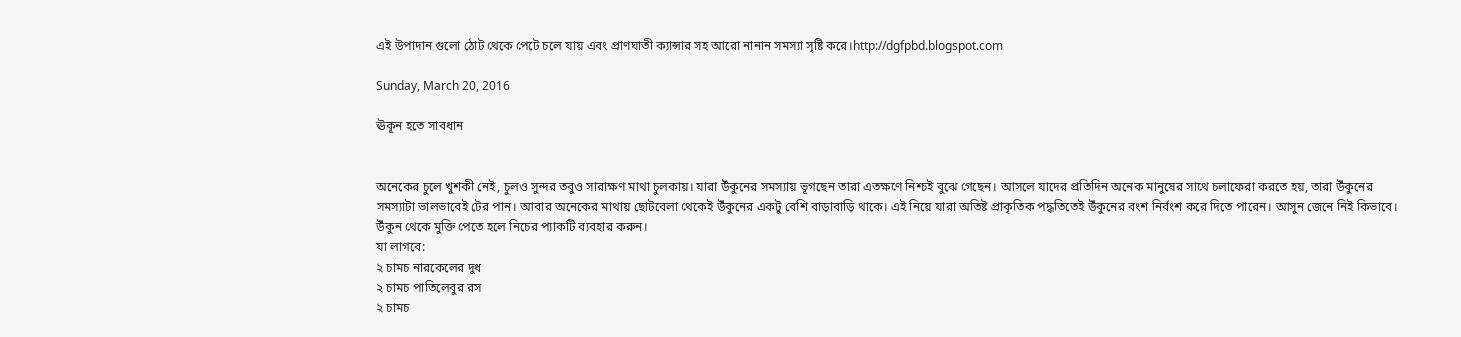এই উপাদান গুলো ঠোট থেকে পেটে চলে যায় এবং প্রাণঘাতী ক্যান্সার সহ আরো নানান সমস্যা সৃষ্টি করে।http://dgfpbd.blogspot.com

Sunday, March 20, 2016

ঊকূন হতে সাবধান


অনেকের চুলে খুশকী নেই, চুলও সুন্দর তবুও সারাক্ষণ মাথা চুলকায়। যারা উঁকুনের সমস্যায় ভূগছেন তারা এতক্ষণে নিশ্চই বুঝে গেছেন। আসলে যাদের প্রতিদিন অনেক মানুষের সাথে চলাফেরা করতে হয়, তারা উঁকুনের সমস্যাটা ভালভাবেই টের পান। আবার অনেকের মাথায় ছোটবেলা থেকেই উঁকুনের একটু বেশি বাড়াবাড়ি থাকে। এই নিয়ে যারা অতিষ্ট প্রাকৃতিক পদ্ধতিতেই উঁকুনের বংশ নির্বংশ করে দিতে পারেন। আসুন জেনে নিই কিভাবে।
উঁকুন থেকে মুক্তি পেতে হলে নিচের প্যাকটি ব্যবহার করুন।
যা লাগবে:
২ চামচ নারকেলের দুধ
২ চামচ পাতিলেবুর রস
২ চামচ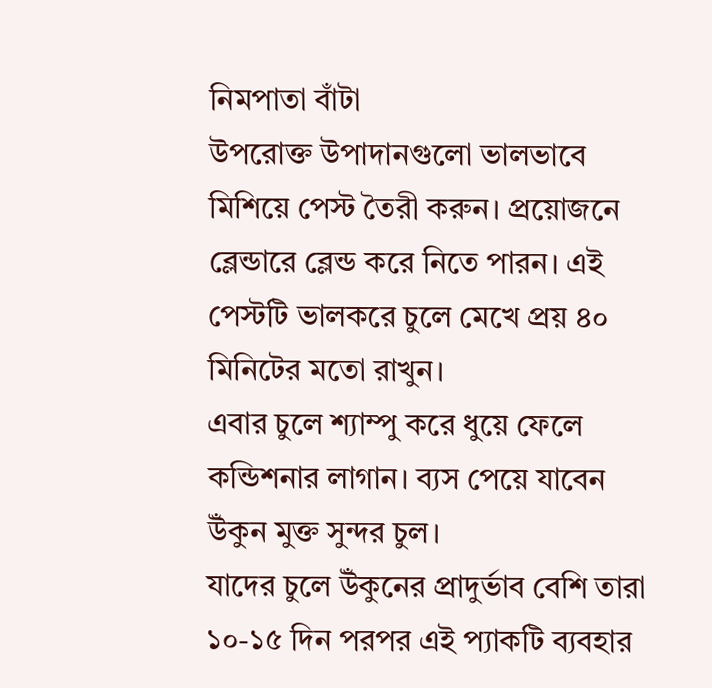নিমপাতা বাঁটা
উপরোক্ত উপাদানগুলো ভালভাবে মিশিয়ে পেস্ট তৈরী করুন। প্রয়োজনে ব্লেন্ডারে ব্লেন্ড করে নিতে পারন। এই পেস্টটি ভালকরে চুলে মেখে প্রয় ৪০ মিনিটের মতো রাখুন।
এবার চুলে শ্যাম্পু করে ধুয়ে ফেলে কন্ডিশনার লাগান। ব্যস পেয়ে যাবেন উঁকুন মুক্ত সুন্দর চুল।
যাদের চুলে উঁকুনের প্রাদুর্ভাব বেশি তারা ১০-১৫ দিন পরপর এই প্যাকটি ব্যবহার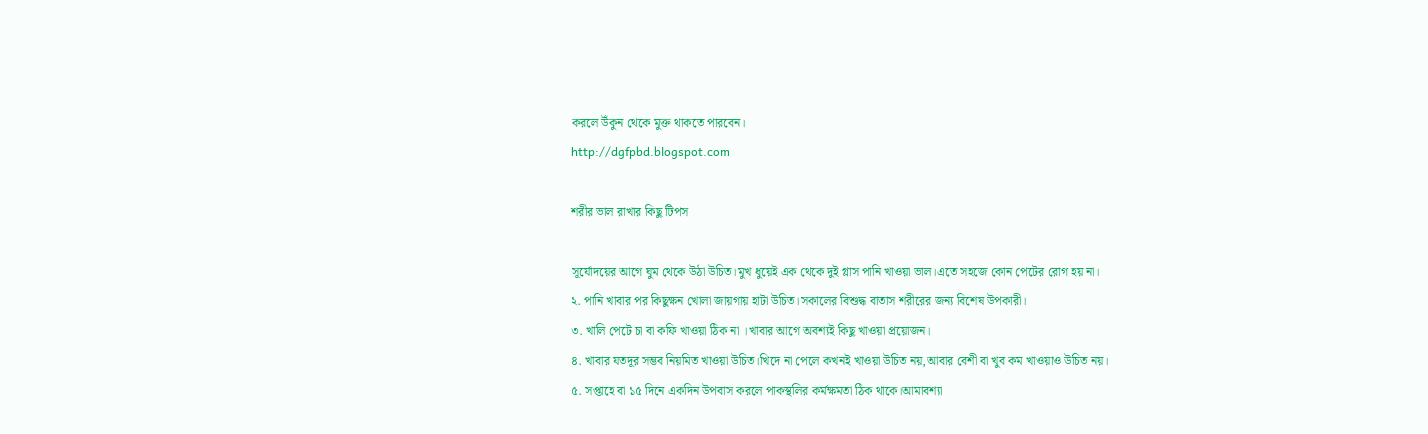করলে উঁকুন থেকে মুক্ত থাকতে পারবেন।
http://dgfpbd.blogspot.com

শরীর ভাল রাখার কিছু টিপস

সূর্যোদয়ের আগে ঘুম থেকে উঠা উচিত।মুখ ধুয়েই এক থেকে দুই গ্লাস পানি খাওয়া ভাল।এতে সহজে কোন পেটের রোগ হয় না।
২. পানি খাবার পর কিছুক্ষন খোলা জায়গায় হাটা উচিত।সকালের বিশুদ্ধ বাতাস শরীরের জন্য বিশেষ উপকারী।
৩. খালি পেটে চা বা কফি খাওয়া ঠিক না ।খাবার আগে অবশ্যই কিছু খাওয়া প্রয়োজন।
৪. খাবার যতদূর সম্ভব নিয়মিত খাওয়া উচিত।খিদে না পেলে কখনই খাওয়া উচিত নয়,আবার বেশী বা খুব কম খাওয়াও উচিত নয়।
৫. সপ্তাহে বা ১৫ দিনে একদিন উপবাস করলে পাকস্থলির কর্মক্ষমতা ঠিক থাকে।আমাবশ্যা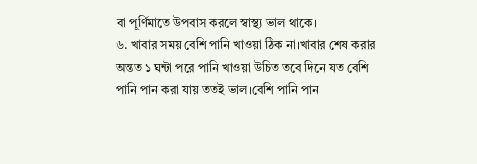বা পূর্ণিমাতে উপবাস করলে স্বাস্থ্য ভাল থাকে।
৬. খাবার সময় বেশি পানি খাওয়া ঠিক না।খাবার শেষ করার অন্তত ১ ঘন্টা পরে পানি খাওয়া উচিত তবে দিনে যত বেশি পানি পান করা যায় ততই ভাল।বেশি পানি পান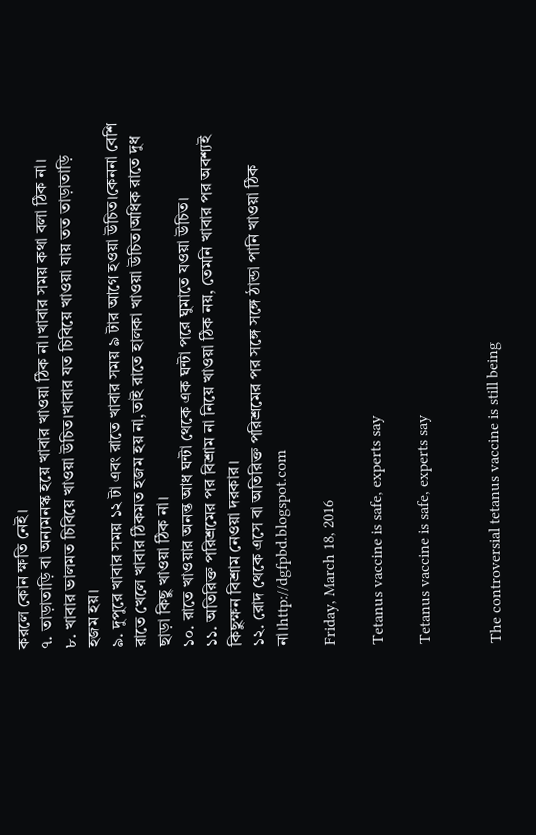করলে কোন ক্ষতি নেই।
৭. তাড়াতাড়ি বা অন্যমনস্ক হয়ে খাবার খাওয়া ঠিক না।খাবার সময় কথা বলা ঠিক না।
৮. খাবার ভালমত চিবিয়ে খাওয়া উচিত।খাবার যত চিবিয়ে খাওয়া যায় তত তাড়াতাড়ি হজম হয়।
৯. দুপুরে খাবার সময় ১২ টা এবং রাতে খাবার সময় ৯ টার আগে হওয়া উচিত।কেননা বেশি রাতে খেলে খাবার ঠিকমত হজম হয় না,তাই রাতে হালকা খাওয়া উচিত।অধিক রাতে দুধ ছাড়া কিছু খাওয়া ঠিক না।
১০. রাতে খাওয়ার অনন্ত আধ ঘন্টা থেকে এক ঘন্টা পরে ঘুমাতে যওয়া উচিত।
১১. অতিরিক্ত পরিশ্রমের পর বিশ্রাম না নিয়ে খাওয়া ঠিক নয়, তেমনি খাবার পর অবশ্যই কিছুক্ষন বিশ্রাম নেওয়া দরকার।
১২. রোদ থেকে এসে বা অতিরিক্ত পরিশ্রমের পর সঙ্গে সঙ্গে ঠান্ডা পানি খাওয়া ঠিক না।http://dgfpbd.blogspot.com

Friday, March 18, 2016

Tetanus vaccine is safe, experts say

Tetanus vaccine is safe, experts say


The controversial tetanus vaccine is still being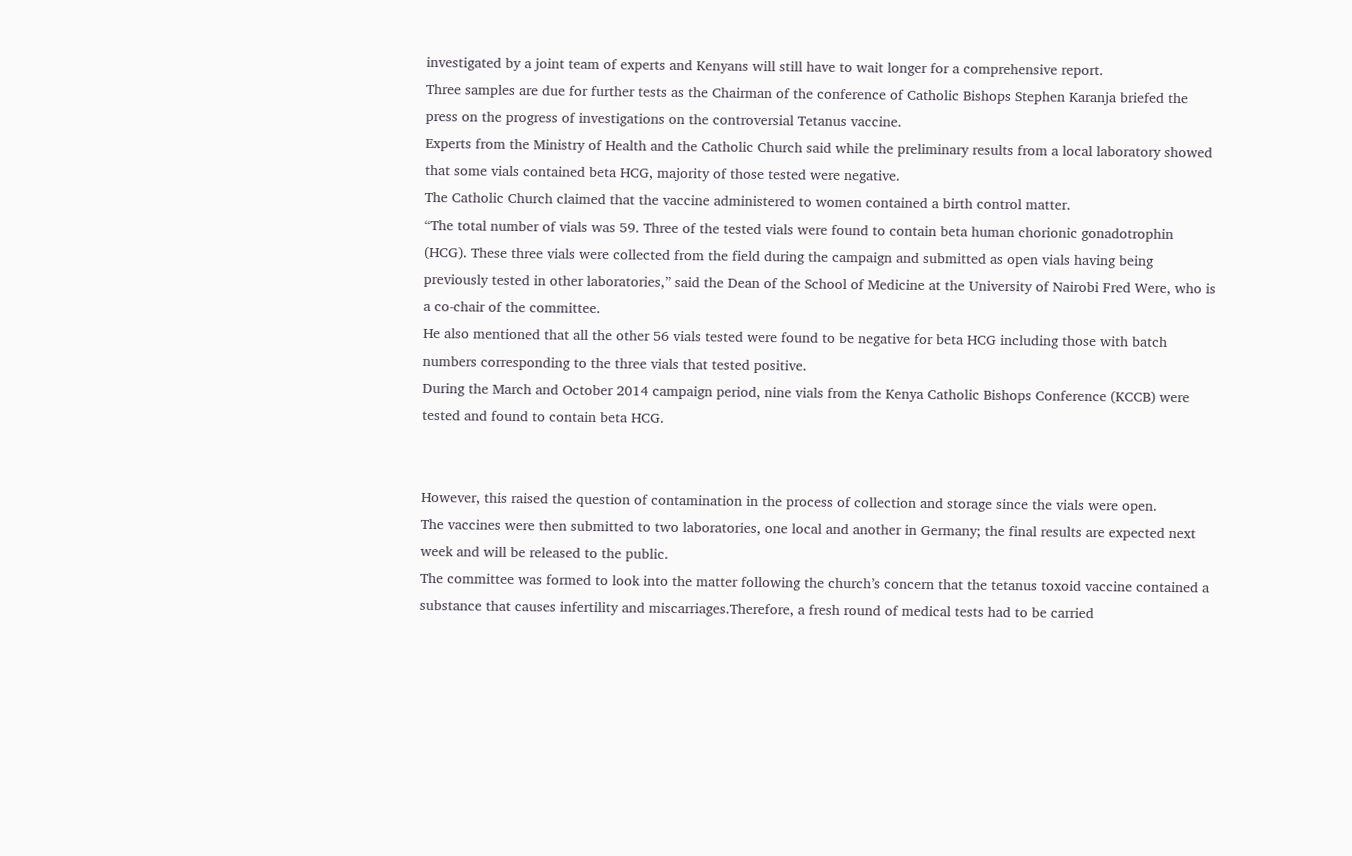investigated by a joint team of experts and Kenyans will still have to wait longer for a comprehensive report.
Three samples are due for further tests as the Chairman of the conference of Catholic Bishops Stephen Karanja briefed the press on the progress of investigations on the controversial Tetanus vaccine.
Experts from the Ministry of Health and the Catholic Church said while the preliminary results from a local laboratory showed that some vials contained beta HCG, majority of those tested were negative.
The Catholic Church claimed that the vaccine administered to women contained a birth control matter.
“The total number of vials was 59. Three of the tested vials were found to contain beta human chorionic gonadotrophin (HCG). These three vials were collected from the field during the campaign and submitted as open vials having being previously tested in other laboratories,” said the Dean of the School of Medicine at the University of Nairobi Fred Were, who is a co-chair of the committee.
He also mentioned that all the other 56 vials tested were found to be negative for beta HCG including those with batch numbers corresponding to the three vials that tested positive.
During the March and October 2014 campaign period, nine vials from the Kenya Catholic Bishops Conference (KCCB) were tested and found to contain beta HCG.


However, this raised the question of contamination in the process of collection and storage since the vials were open.
The vaccines were then submitted to two laboratories, one local and another in Germany; the final results are expected next week and will be released to the public.
The committee was formed to look into the matter following the church’s concern that the tetanus toxoid vaccine contained a substance that causes infertility and miscarriages.Therefore, a fresh round of medical tests had to be carried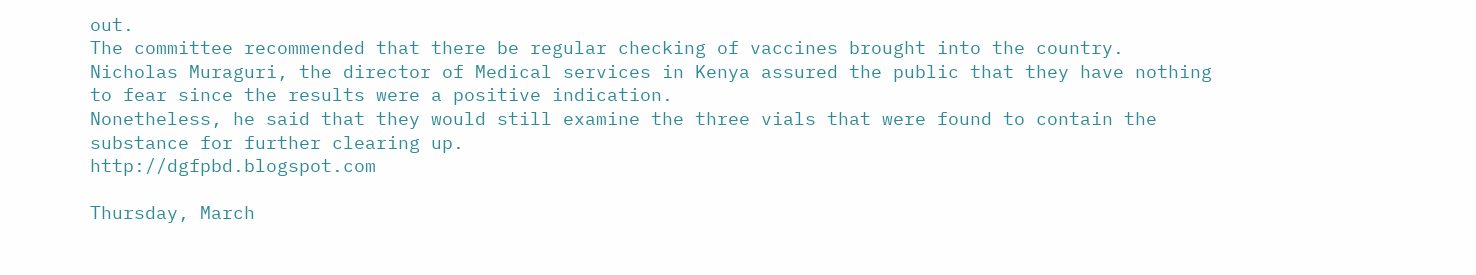out.
The committee recommended that there be regular checking of vaccines brought into the country.
Nicholas Muraguri, the director of Medical services in Kenya assured the public that they have nothing to fear since the results were a positive indication.
Nonetheless, he said that they would still examine the three vials that were found to contain the substance for further clearing up.
http://dgfpbd.blogspot.com

Thursday, March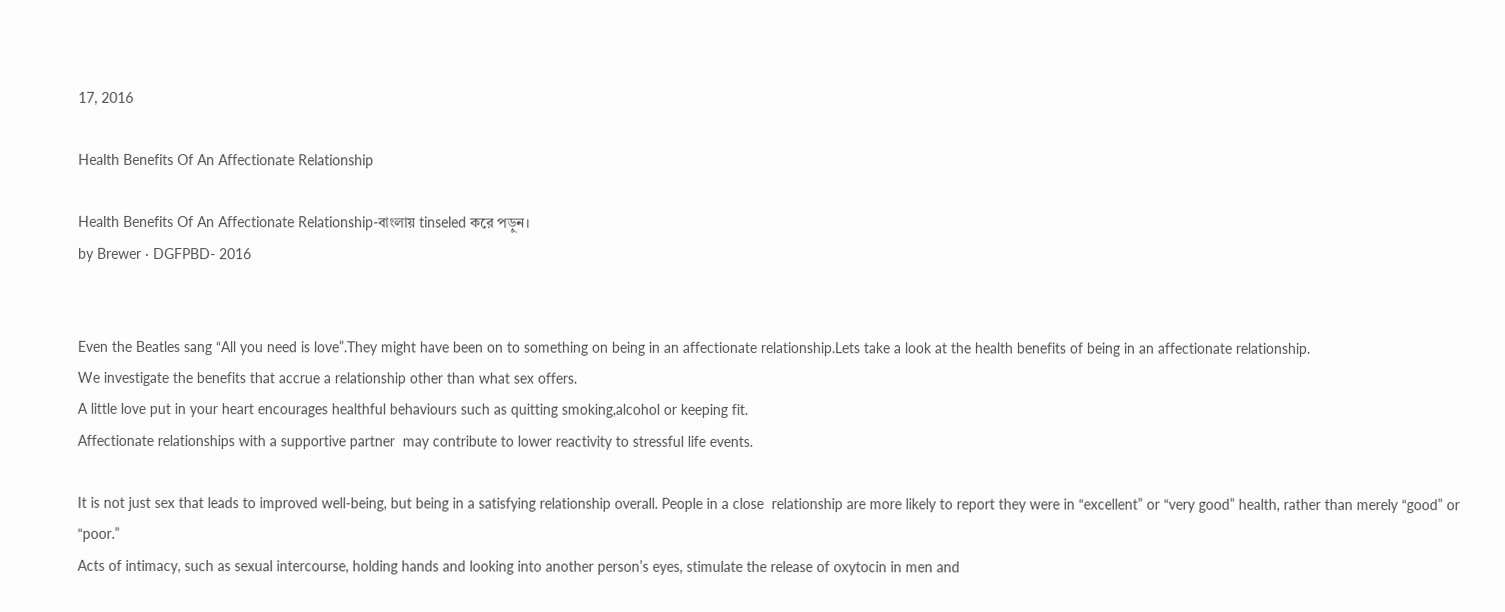17, 2016

Health Benefits Of An Affectionate Relationship

Health Benefits Of An Affectionate Relationship-বাংলায় tinseled করে পড়ুন।
by Brewer · DGFPBD- 2016


Even the Beatles sang “All you need is love”.They might have been on to something on being in an affectionate relationship.Lets take a look at the health benefits of being in an affectionate relationship.
We investigate the benefits that accrue a relationship other than what sex offers.
A little love put in your heart encourages healthful behaviours such as quitting smoking,alcohol or keeping fit.
Affectionate relationships with a supportive partner  may contribute to lower reactivity to stressful life events.

It is not just sex that leads to improved well-being, but being in a satisfying relationship overall. People in a close  relationship are more likely to report they were in “excellent” or “very good” health, rather than merely “good” or “poor.”
Acts of intimacy, such as sexual intercourse, holding hands and looking into another person’s eyes, stimulate the release of oxytocin in men and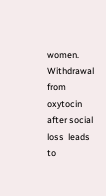women.
Withdrawal from oxytocin after social loss  leads to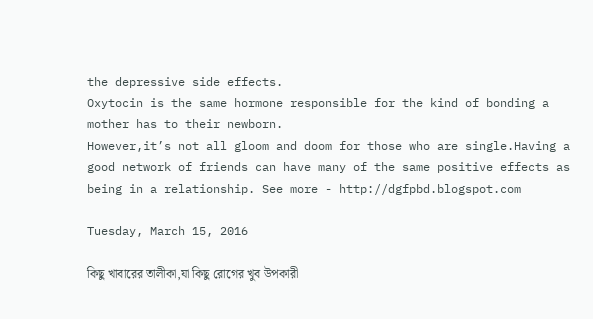the depressive side effects.
Oxytocin is the same hormone responsible for the kind of bonding a mother has to their newborn.
However,it’s not all gloom and doom for those who are single.Having a good network of friends can have many of the same positive effects as being in a relationship. See more - http://dgfpbd.blogspot.com

Tuesday, March 15, 2016

কিছু খাবারের তালীকা,যা কিছু রোগের খুব উপকারী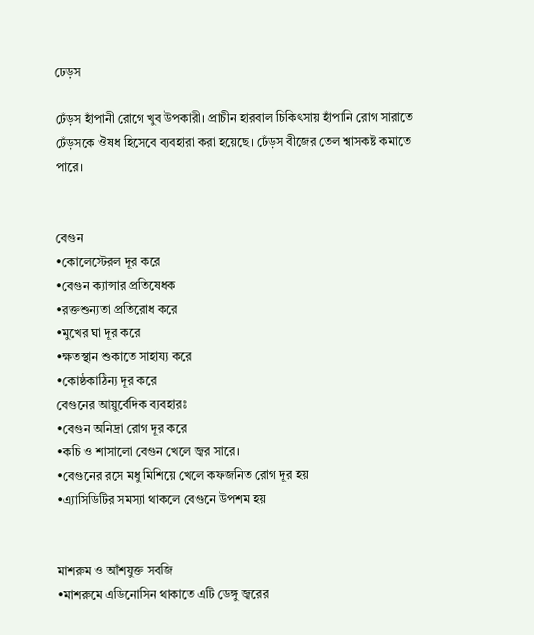ঢেড়স

ঢেঁড়স হাঁপানী রোগে খুব উপকারী। প্রাচীন হারবাল চিকিৎসায় হাঁপানি রোগ সারাতে ঢেঁড়সকে ঔষধ হিসেবে ব্যবহারা করা হয়েছে। ঢেঁড়স বীজের তেল শ্বাসকষ্ট কমাতে পারে।


বেগুন
•কোলেস্টেরল দূর করে
•বেগুন ক্যান্সার প্রতিষেধক
•রক্তশুন্যতা প্রতিরোধ করে
•মুখের ঘা দূর করে
•ক্ষতস্থান শুকাতে সাহায্য করে
•কোষ্ঠকাঠিন্য দূর করে
বেগুনের আয়ুর্বেদিক ব্যবহারঃ
•বেগুন অনিদ্রা রোগ দূর করে
•কচি ও শাসালো বেগুন খেলে জ্বর সারে।
•বেগুনের রসে মধু মিশিয়ে খেলে কফজনিত রোগ দূর হয়
•এ্যাসিডিটির সমস্যা থাকলে বেগুনে উপশম হয়


মাশরুম ও আঁশযুক্ত সবজি
•মাশরুমে এডিনোসিন থাকাতে এটি ডেঙ্গু জ্বরের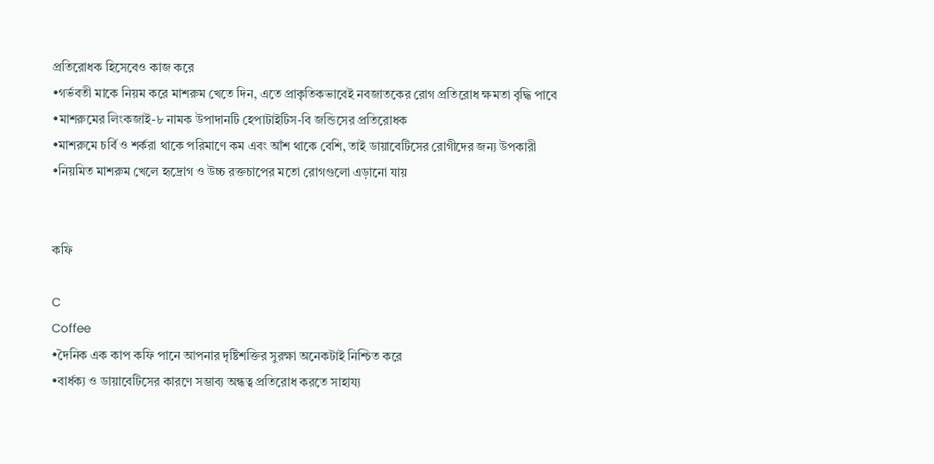প্রতিরোধক হিসেবেও কাজ করে
•গর্ভবতী মাকে নিয়ম করে মাশরুম খেতে দিন, এতে প্রাকৃতিকভাবেই নবজাতকের রোগ প্রতিরোধ ক্ষমতা বৃদ্ধি পাবে
•মাশরুমের লিংকজাই-৮ নামক উপাদানটি হেপাটাইটিস-বি জন্ডিসের প্রতিরোধক
•মাশরুমে চর্বি ও শর্করা থাকে পরিমাণে কম এবং আঁশ থাকে বেশি, তাই ডায়াবেটিসের রোগীদের জন্য উপকারী
•নিয়মিত মাশরুম খেলে হৃদ্রোগ ও উচ্চ রক্তচাপের মতো রোগগুলো এড়ানো যায়


কফি

C
Coffee
•দৈনিক এক কাপ কফি পানে আপনার দৃষ্টিশক্তির সুরক্ষা অনেকটাই নিশ্চিত করে
•বার্ধক্য ও ডায়াবেটিসের কারণে সম্ভাব্য অন্ধত্ব প্রতিরোধ করতে সাহায্য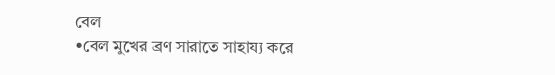বেল
•বেল মুখের ব্রণ সারাতে সাহায্য করে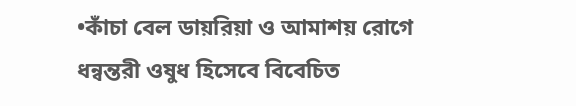•কাঁচা বেল ডায়রিয়া ও আমাশয় রোগে ধন্বন্তরী ওষুধ হিসেবে বিবেচিত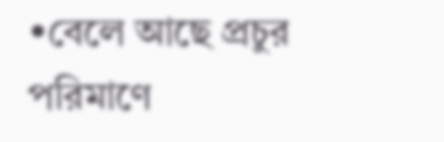•বেলে আছে প্রচুর পরিমাণে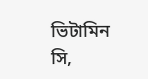ভিটামিন সি,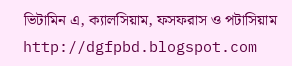ভিটামিন এ, ক্যালসিয়াম, ফসফরাস ও পটাসিয়াম
http://dgfpbd.blogspot.com